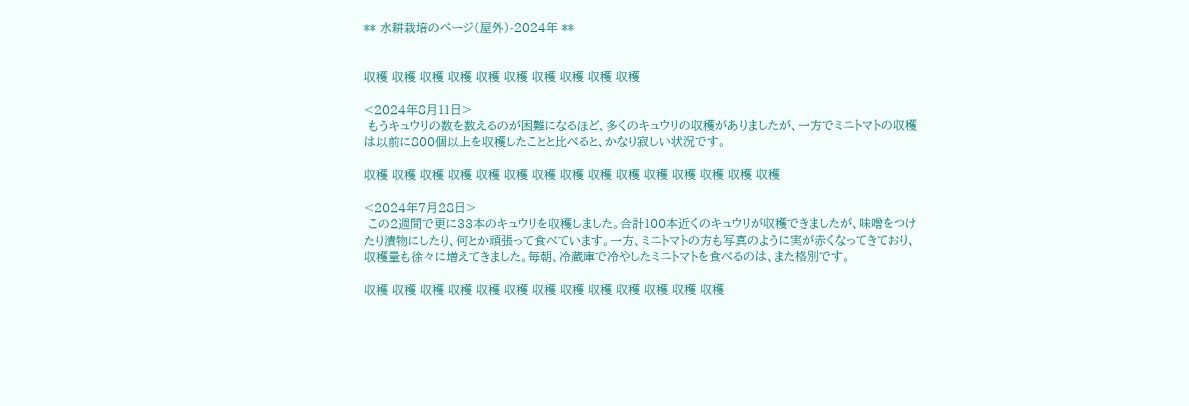** 水耕栽培のページ(屋外)-2024年 **


収穫 収穫 収穫 収穫 収穫 収穫 収穫 収穫 収穫 収穫

<2024年8月11日>
 もうキュウリの数を数えるのが困難になるほど、多くのキュウリの収穫がありましたが、一方でミニトマトの収穫は以前に800個以上を収穫したことと比べると、かなり寂しい状況です。

収穫 収穫 収穫 収穫 収穫 収穫 収穫 収穫 収穫 収穫 収穫 収穫 収穫 収穫 収穫

<2024年7月28日>
 この2週間で更に33本のキュウリを収穫しました。合計100本近くのキュウリが収穫できましたが、味噌をつけたり漬物にしたり、何とか頑張って食べています。一方、ミニトマトの方も写真のように実が赤くなってきており、収穫量も徐々に増えてきました。毎朝、冷蔵庫で冷やしたミニトマトを食べるのは、また格別です。

収穫 収穫 収穫 収穫 収穫 収穫 収穫 収穫 収穫 収穫 収穫 収穫 収穫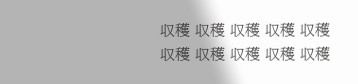収穫 収穫 収穫 収穫 収穫 収穫 収穫 収穫 収穫 収穫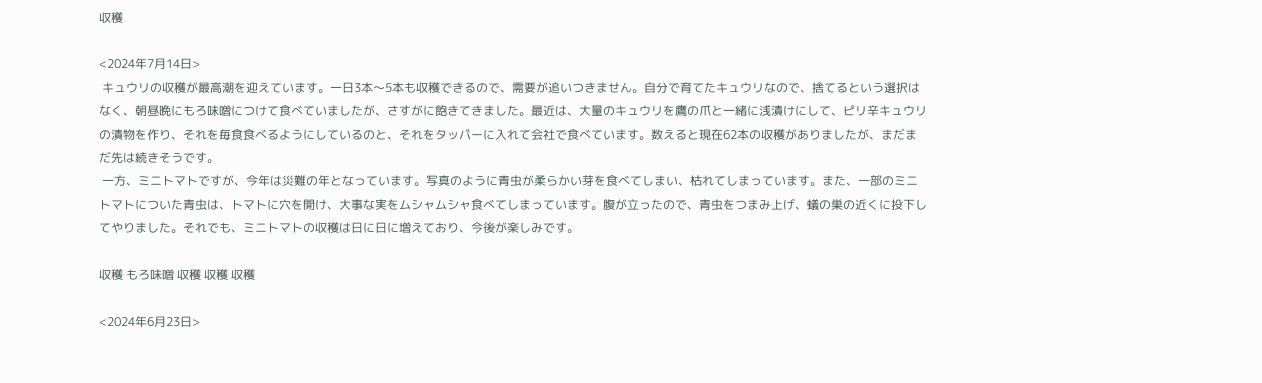収穫

<2024年7月14日>
 キュウリの収穫が最高潮を迎えています。一日3本〜5本も収穫できるので、需要が追いつきません。自分で育てたキュウリなので、捨てるという選択はなく、朝昼晩にもろ味噌につけて食べていましたが、さすがに飽きてきました。最近は、大量のキュウリを鷹の爪と一緒に浅漬けにして、ピリ辛キュウリの漬物を作り、それを毎食食べるようにしているのと、それをタッパーに入れて会社で食べています。数えると現在62本の収穫がありましたが、まだまだ先は続きそうです。
 一方、ミニトマトですが、今年は災難の年となっています。写真のように青虫が柔らかい芽を食べてしまい、枯れてしまっています。また、一部のミニトマトについた青虫は、トマトに穴を開け、大事な実をムシャムシャ食べてしまっています。腹が立ったので、青虫をつまみ上げ、蟻の巣の近くに投下してやりました。それでも、ミニトマトの収穫は日に日に増えており、今後が楽しみです。

収穫 もろ味噌 収穫 収穫 収穫

<2024年6月23日>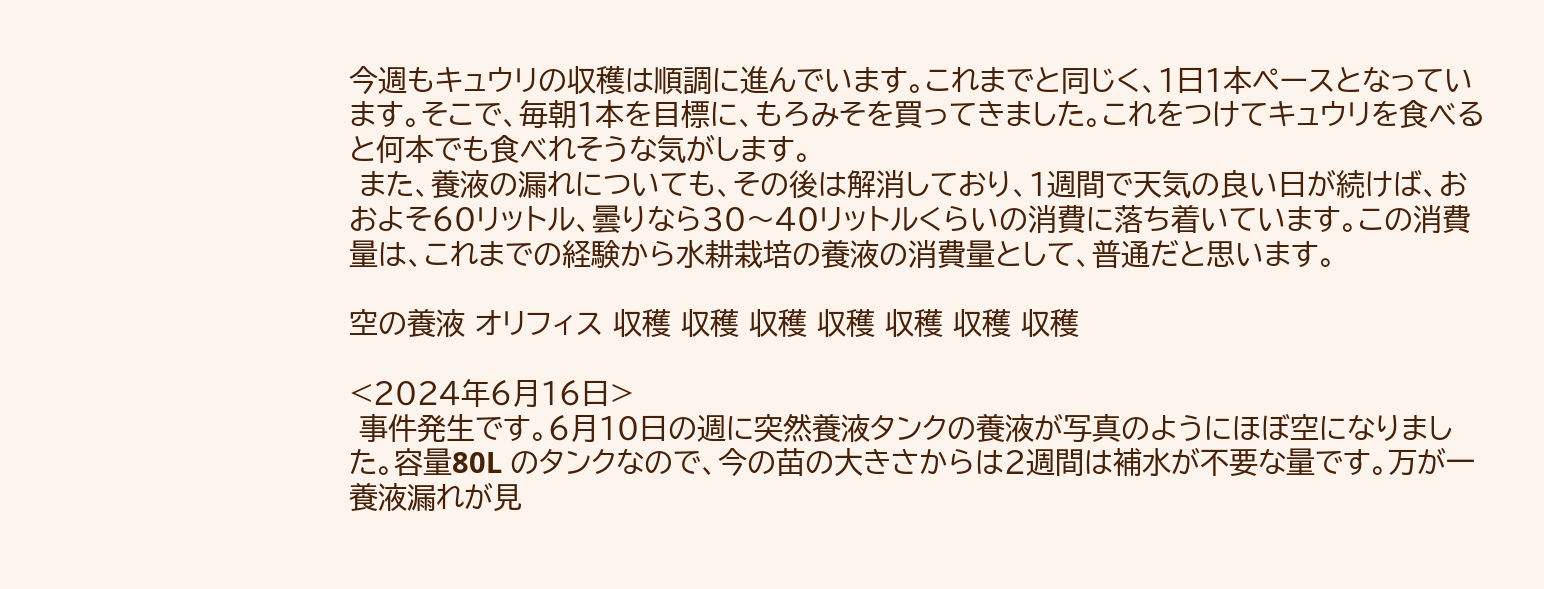今週もキュウリの収穫は順調に進んでいます。これまでと同じく、1日1本ペースとなっています。そこで、毎朝1本を目標に、もろみそを買ってきました。これをつけてキュウリを食べると何本でも食べれそうな気がします。
 また、養液の漏れについても、その後は解消しており、1週間で天気の良い日が続けば、おおよそ60リットル、曇りなら30〜40リットルくらいの消費に落ち着いています。この消費量は、これまでの経験から水耕栽培の養液の消費量として、普通だと思います。

空の養液 オリフィス 収穫 収穫 収穫 収穫 収穫 収穫 収穫

<2024年6月16日>
 事件発生です。6月10日の週に突然養液タンクの養液が写真のようにほぼ空になりました。容量80L のタンクなので、今の苗の大きさからは2週間は補水が不要な量です。万が一養液漏れが見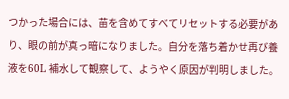つかった場合には、苗を含めてすべてリセットする必要があり、眼の前が真っ暗になりました。自分を落ち着かせ再び養液を60L 補水して観察して、ようやく原因が判明しました。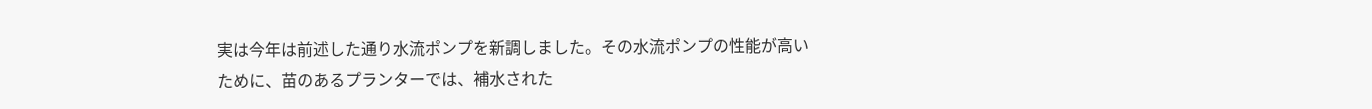実は今年は前述した通り水流ポンプを新調しました。その水流ポンプの性能が高いために、苗のあるプランターでは、補水された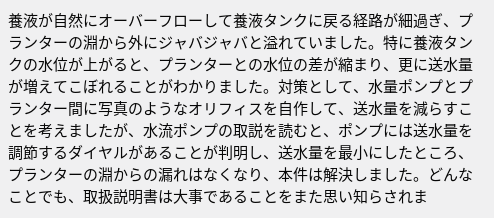養液が自然にオーバーフローして養液タンクに戻る経路が細過ぎ、プランターの淵から外にジャバジャバと溢れていました。特に養液タンクの水位が上がると、プランターとの水位の差が縮まり、更に送水量が増えてこぼれることがわかりました。対策として、水量ポンプとプランター間に写真のようなオリフィスを自作して、送水量を減らすことを考えましたが、水流ポンプの取説を読むと、ポンプには送水量を調節するダイヤルがあることが判明し、送水量を最小にしたところ、プランターの淵からの漏れはなくなり、本件は解決しました。どんなことでも、取扱説明書は大事であることをまた思い知らされま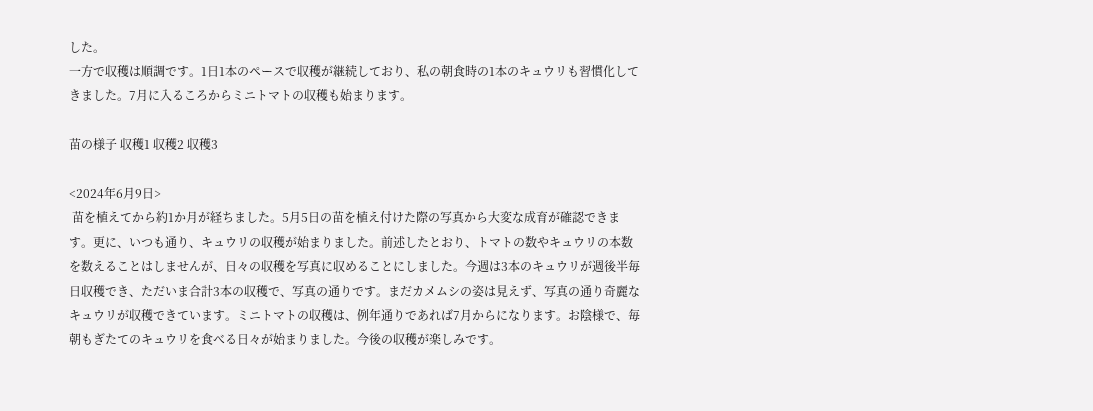した。
一方で収穫は順調です。1日1本のペースで収穫が継続しており、私の朝食時の1本のキュウリも習慣化してきました。7月に入るころからミニトマトの収穫も始まります。

苗の様子 収穫1 収穫2 収穫3

<2024年6月9日>
 苗を植えてから約1か月が経ちました。5月5日の苗を植え付けた際の写真から大変な成育が確認できます。更に、いつも通り、キュウリの収穫が始まりました。前述したとおり、トマトの数やキュウリの本数を数えることはしませんが、日々の収穫を写真に収めることにしました。今週は3本のキュウリが週後半毎日収穫でき、ただいま合計3本の収穫で、写真の通りです。まだカメムシの姿は見えず、写真の通り奇麗なキュウリが収穫できています。ミニトマトの収穫は、例年通りであれば7月からになります。お陰様で、毎朝もぎたてのキュウリを食べる日々が始まりました。今後の収穫が楽しみです。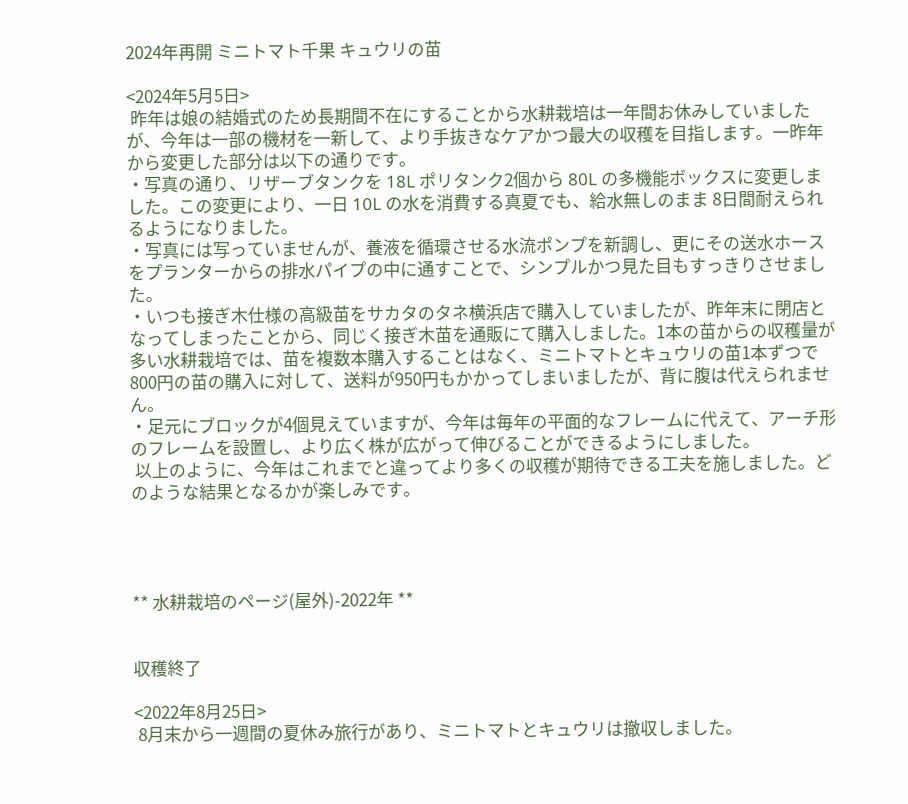2024年再開 ミニトマト千果 キュウリの苗

<2024年5月5日>
 昨年は娘の結婚式のため長期間不在にすることから水耕栽培は一年間お休みしていましたが、今年は一部の機材を一新して、より手抜きなケアかつ最大の収穫を目指します。一昨年から変更した部分は以下の通りです。
・写真の通り、リザーブタンクを 18L ポリタンク2個から 80L の多機能ボックスに変更しました。この変更により、一日 10L の水を消費する真夏でも、給水無しのまま 8日間耐えられるようになりました。
・写真には写っていませんが、養液を循環させる水流ポンプを新調し、更にその送水ホースをプランターからの排水パイプの中に通すことで、シンプルかつ見た目もすっきりさせました。
・いつも接ぎ木仕様の高級苗をサカタのタネ横浜店で購入していましたが、昨年末に閉店となってしまったことから、同じく接ぎ木苗を通販にて購入しました。1本の苗からの収穫量が多い水耕栽培では、苗を複数本購入することはなく、ミニトマトとキュウリの苗1本ずつで 800円の苗の購入に対して、送料が950円もかかってしまいましたが、背に腹は代えられません。
・足元にブロックが4個見えていますが、今年は毎年の平面的なフレームに代えて、アーチ形のフレームを設置し、より広く株が広がって伸びることができるようにしました。
 以上のように、今年はこれまでと違ってより多くの収穫が期待できる工夫を施しました。どのような結果となるかが楽しみです。




** 水耕栽培のページ(屋外)-2022年 **


収穫終了

<2022年8月25日>
 8月末から一週間の夏休み旅行があり、ミニトマトとキュウリは撤収しました。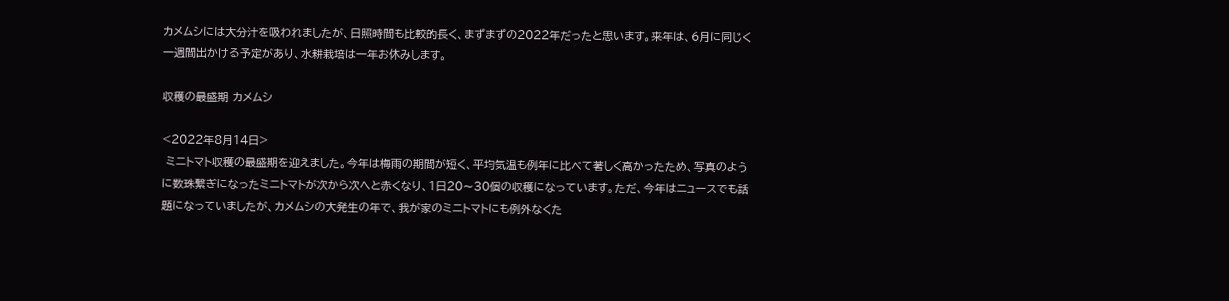カメムシには大分汁を吸われましたが、日照時間も比較的長く、まずまずの2022年だったと思います。来年は、6月に同じく一週間出かける予定があり、水耕栽培は一年お休みします。

収穫の最盛期 カメムシ

<2022年8月14日>
 ミニトマト収穫の最盛期を迎えました。今年は梅雨の期間が短く、平均気温も例年に比べて著しく高かったため、写真のように数珠繋ぎになったミニトマトが次から次へと赤くなり、1日20〜30個の収穫になっています。ただ、今年はニュースでも話題になっていましたが、カメムシの大発生の年で、我が家のミニトマトにも例外なくた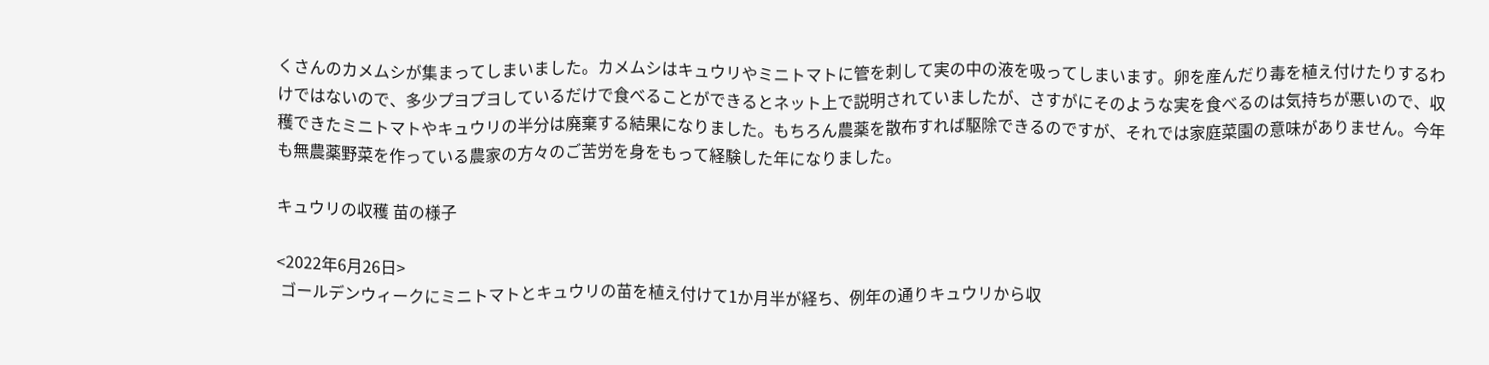くさんのカメムシが集まってしまいました。カメムシはキュウリやミニトマトに管を刺して実の中の液を吸ってしまいます。卵を産んだり毒を植え付けたりするわけではないので、多少プヨプヨしているだけで食べることができるとネット上で説明されていましたが、さすがにそのような実を食べるのは気持ちが悪いので、収穫できたミニトマトやキュウリの半分は廃棄する結果になりました。もちろん農薬を散布すれば駆除できるのですが、それでは家庭菜園の意味がありません。今年も無農薬野菜を作っている農家の方々のご苦労を身をもって経験した年になりました。

キュウリの収穫 苗の様子

<2022年6月26日>
 ゴールデンウィークにミニトマトとキュウリの苗を植え付けて1か月半が経ち、例年の通りキュウリから収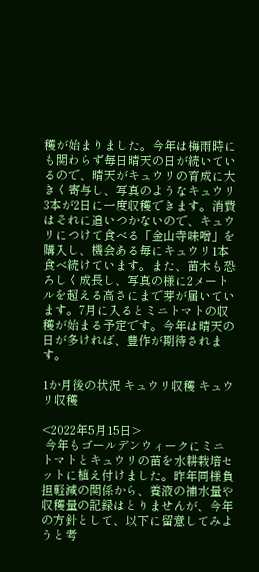穫が始まりました。今年は梅雨時にも関わらず毎日晴天の日が続いているので、晴天がキュウリの育成に大きく寄与し、写真のようなキュウリ3本が2日に一度収穫できます。消費はそれに追いつかないので、キュウリにつけて食べる「金山寺味噌」を購入し、機会ある毎にキュウリ1本食べ続けています。また、苗木も恐ろしく成長し、写真の様に2メートルを超える高さにまで芽が届いています。7月に入るとミニトマトの収穫が始まる予定です。今年は晴天の日が多ければ、豊作が期待されます。

1か月後の状況 キュウリ収穫 キュウリ収穫

<2022年5月15日>
 今年もゴールデンウィークにミニトマトとキュウリの苗を水耕栽培セットに植え付けました。昨年同様負担軽減の関係から、養液の補水量や収穫量の記録はとりませんが、今年の方針として、以下に留意してみようと考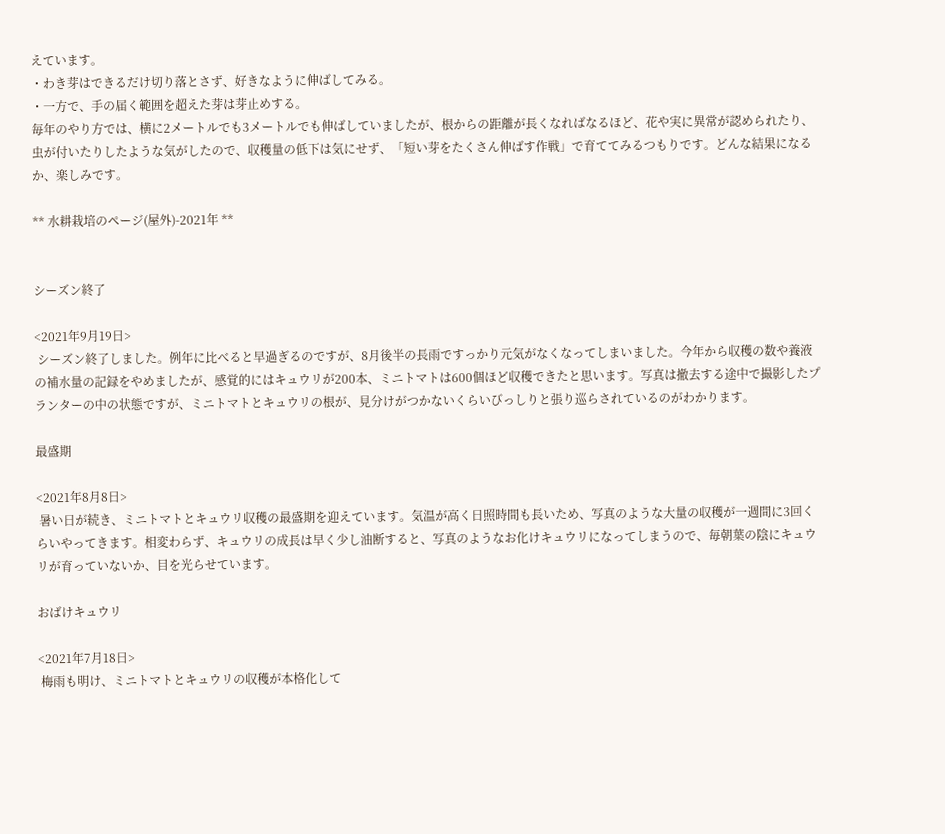えています。
・わき芽はできるだけ切り落とさず、好きなように伸ばしてみる。
・一方で、手の届く範囲を超えた芽は芽止めする。
毎年のやり方では、横に2メートルでも3メートルでも伸ばしていましたが、根からの距離が長くなればなるほど、花や実に異常が認められたり、虫が付いたりしたような気がしたので、収穫量の低下は気にせず、「短い芽をたくさん伸ばす作戦」で育ててみるつもりです。どんな結果になるか、楽しみです。

** 水耕栽培のページ(屋外)-2021年 **


シーズン終了

<2021年9月19日>
 シーズン終了しました。例年に比べると早過ぎるのですが、8月後半の長雨ですっかり元気がなくなってしまいました。今年から収穫の数や養液の補水量の記録をやめましたが、感覚的にはキュウリが200本、ミニトマトは600個ほど収穫できたと思います。写真は撤去する途中で撮影したプランターの中の状態ですが、ミニトマトとキュウリの根が、見分けがつかないくらいびっしりと張り巡らされているのがわかります。

最盛期

<2021年8月8日>
 暑い日が続き、ミニトマトとキュウリ収穫の最盛期を迎えています。気温が高く日照時間も長いため、写真のような大量の収穫が一週間に3回くらいやってきます。相変わらず、キュウリの成長は早く少し油断すると、写真のようなお化けキュウリになってしまうので、毎朝葉の陰にキュウリが育っていないか、目を光らせています。

おばけキュウリ

<2021年7月18日>
 梅雨も明け、ミニトマトとキュウリの収穫が本格化して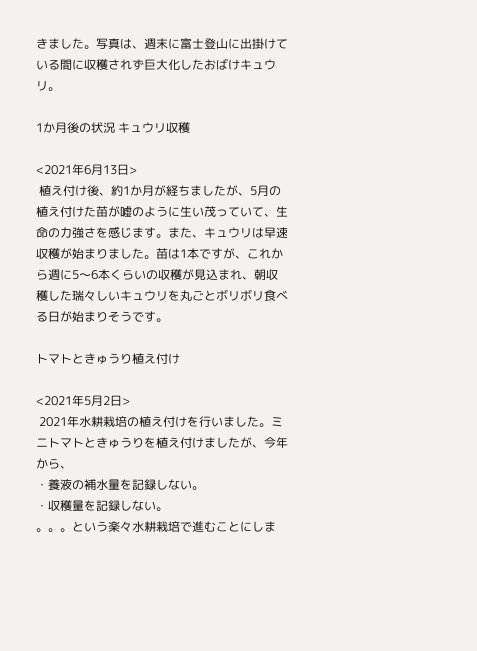きました。写真は、週末に富士登山に出掛けている間に収穫されず巨大化したおばけキュウリ。

1か月後の状況 キュウリ収穫

<2021年6月13日>
 植え付け後、約1か月が経ちましたが、5月の植え付けた苗が嘘のように生い茂っていて、生命の力強さを感じます。また、キュウリは早速収穫が始まりました。苗は1本ですが、これから週に5〜6本くらいの収穫が見込まれ、朝収穫した瑞々しいキュウリを丸ごとボリボリ食べる日が始まりそうです。

トマトときゅうり植え付け

<2021年5月2日>
 2021年水耕栽培の植え付けを行いました。ミニトマトときゅうりを植え付けましたが、今年から、
・養液の補水量を記録しない。
・収穫量を記録しない。
。。。という楽々水耕栽培で進むことにしま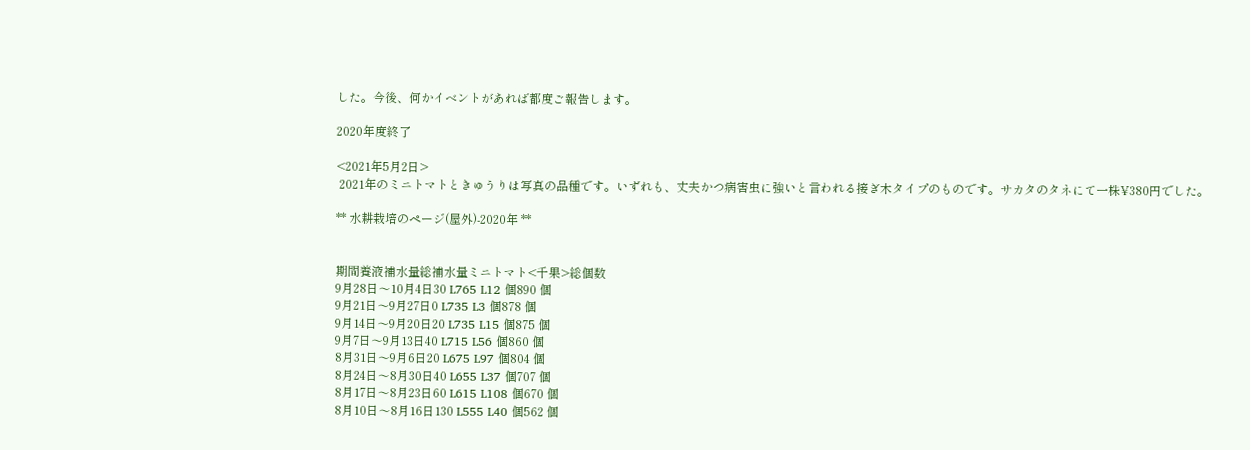した。今後、何かイベントがあれば都度ご報告します。

2020年度終了

<2021年5月2日>
 2021年のミニトマトときゅうりは写真の品種です。いずれも、丈夫かつ病害虫に強いと言われる接ぎ木タイプのものです。サカタのタネにて一株¥380円でした。

** 水耕栽培のページ(屋外)-2020年 **


期間養液補水量総補水量ミニトマト<千果>総個数
9月28日〜10月4日30 L765 L12 個890 個
9月21日〜9月27日0 L735 L3 個878 個
9月14日〜9月20日20 L735 L15 個875 個
9月7日〜9月13日40 L715 L56 個860 個
8月31日〜9月6日20 L675 L97 個804 個
8月24日〜8月30日40 L655 L37 個707 個
8月17日〜8月23日60 L615 L108 個670 個
8月10日〜8月16日130 L555 L40 個562 個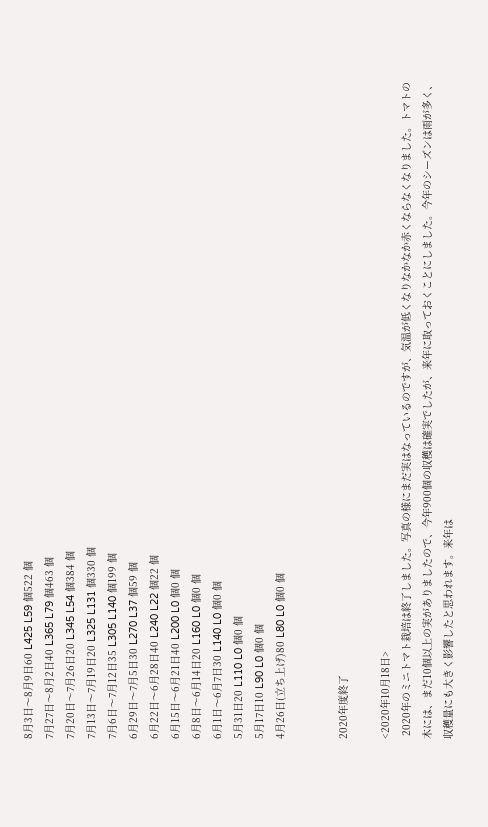8月3日〜8月9日60 L425 L59 個522 個
7月27日〜8月2日40 L365 L79 個463 個
7月20日〜7月26日20 L345 L54 個384 個
7月13日〜7月19日20 L325 L131 個330 個
7月6日〜7月12日35 L305 L140 個199 個
6月29日〜7月5日30 L270 L37 個59 個
6月22日〜6月28日40 L240 L22 個22 個
6月15日〜6月21日40 L200 L0 個0 個
6月8日〜6月14日20 L160 L0 個0 個
6月1日〜6月7日30 L140 L0 個0 個
5月31日20 L110 L0 個0 個
5月17日10 L90 L0 個0 個
4月26日(立ち上げ)80 L80 L0 個0 個


2020年度終了

<2020年10月18日>
 2020年のミニトマト栽培は終了しました。写真の様にまだ実はなっているのですが、気温が低くなりなかなか赤くならなくなりました。トマトの木には、まだ10個以上の実がありましたので、今年900個の収穫は確実でしたが、来年に取っておくことにしました。今年のシーズンは雨が多く、収穫量にも大きく影響したと思われます。来年は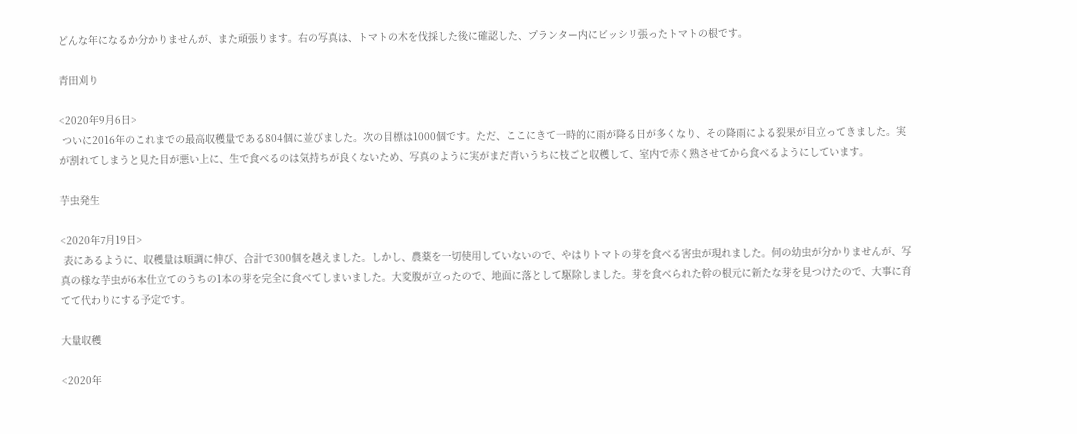どんな年になるか分かりませんが、また頑張ります。右の写真は、トマトの木を伐採した後に確認した、プランター内にビッシリ張ったトマトの根です。

青田刈り

<2020年9月6日>
 ついに2016年のこれまでの最高収穫量である804個に並びました。次の目標は1000個です。ただ、ここにきて一時的に雨が降る日が多くなり、その降雨による裂果が目立ってきました。実が割れてしまうと見た目が悪い上に、生で食べるのは気持ちが良くないため、写真のように実がまだ青いうちに枝ごと収穫して、室内で赤く熟させてから食べるようにしています。

芋虫発生

<2020年7月19日>
 表にあるように、収穫量は順調に伸び、合計で300個を越えました。しかし、農薬を一切使用していないので、やはりトマトの芽を食べる害虫が現れました。何の幼虫が分かりませんが、写真の様な芋虫が6本仕立てのうちの1本の芽を完全に食べてしまいました。大変腹が立ったので、地面に落として駆除しました。芽を食べられた幹の根元に新たな芽を見つけたので、大事に育てて代わりにする予定です。

大量収穫

<2020年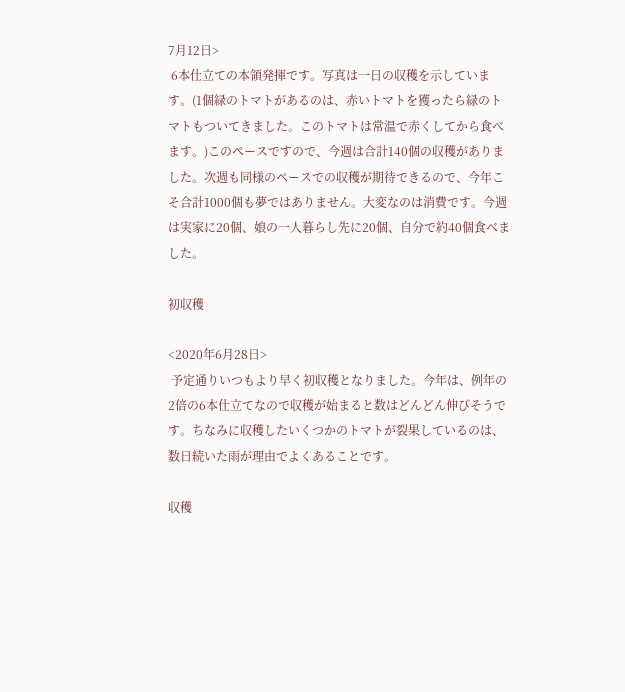7月12日>
 6本仕立ての本領発揮です。写真は一日の収穫を示しています。(1個緑のトマトがあるのは、赤いトマトを獲ったら緑のトマトもついてきました。このトマトは常温で赤くしてから食べます。)このペースですので、今週は合計140個の収穫がありました。次週も同様のペースでの収穫が期待できるので、今年こそ合計1000個も夢ではありません。大変なのは消費です。今週は実家に20個、娘の一人暮らし先に20個、自分で約40個食べました。

初収穫

<2020年6月28日>
 予定通りいつもより早く初収穫となりました。今年は、例年の2倍の6本仕立てなので収穫が始まると数はどんどん伸びそうです。ちなみに収穫したいくつかのトマトが裂果しているのは、数日続いた雨が理由でよくあることです。

収穫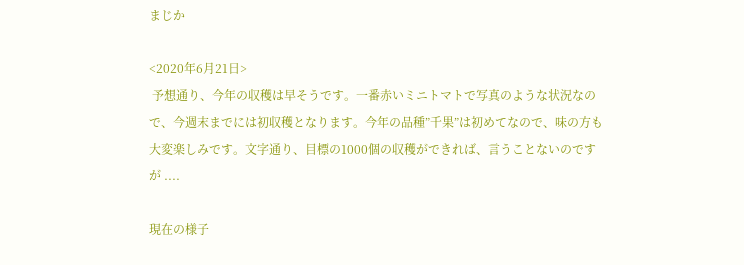まじか

<2020年6月21日>
 予想通り、今年の収穫は早そうです。一番赤いミニトマトで写真のような状況なので、今週末までには初収穫となります。今年の品種”千果”は初めてなので、味の方も大変楽しみです。文字通り、目標の1000個の収穫ができれば、言うことないのですが ....

現在の様子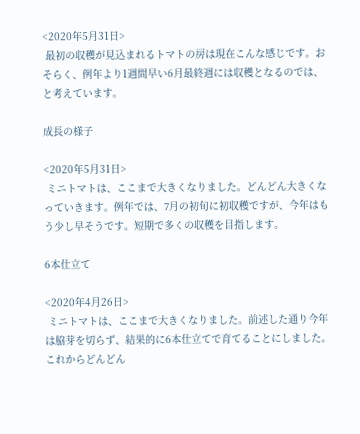<2020年5月31日>
 最初の収穫が見込まれるトマトの房は現在こんな感じです。おそらく、例年より1週間早い6月最終週には収穫となるのでは、と考えています。

成長の様子

<2020年5月31日>
 ミニトマトは、ここまで大きくなりました。どんどん大きくなっていきます。例年では、7月の初旬に初収穫ですが、今年はもう少し早そうです。短期で多くの収穫を目指します。

6本仕立て

<2020年4月26日>
 ミニトマトは、ここまで大きくなりました。前述した通り今年は脇芽を切らず、結果的に6本仕立てで育てることにしました。これからどんどん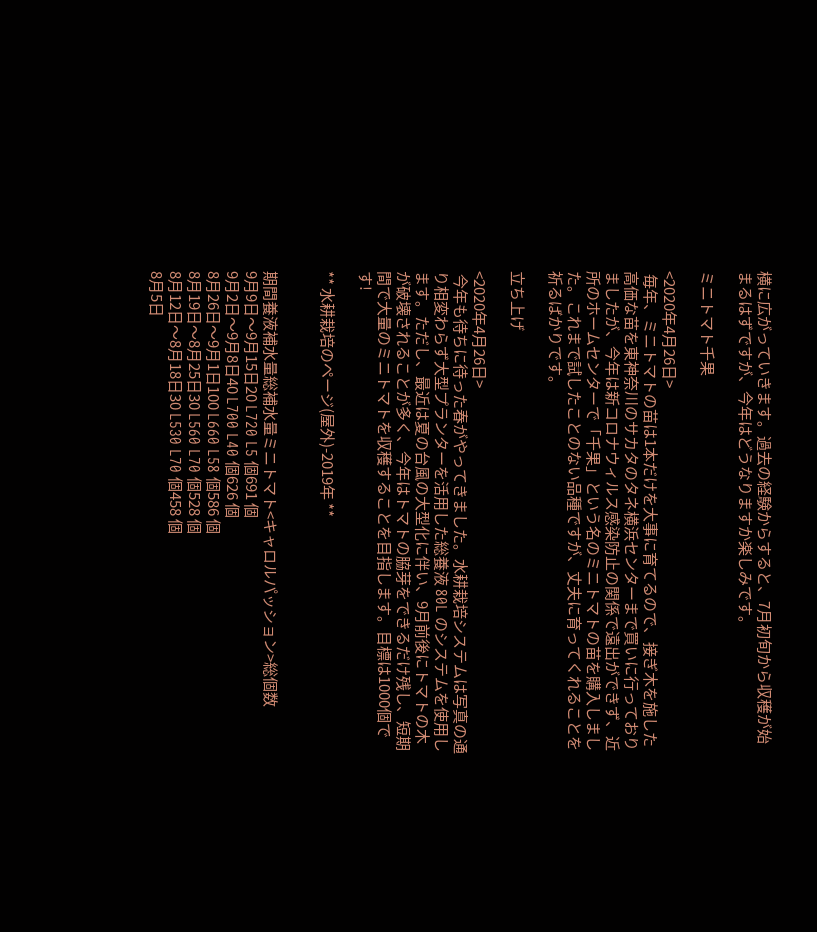横に広がっていきます。過去の経験からすると、7月初旬から収穫が始まるはずですが、今年はどうなりますか楽しみです。

ミニトマト千果

<2020年4月26日>
 毎年、ミニトマトの苗は1本だけを大事に育てるので、接ぎ木を施した高価な苗を東神奈川のサカタのタネ横浜センターまで買いに行っておりましたが、今年は新コロナウィルス感染防止の関係で遠出ができず、近所のホームセンターで「千果」という名のミニトマトの苗を購入しました。これまで試したことのない品種ですが、丈夫に育ってくれることを祈るばかりです。

立ち上げ

<2020年4月26日>
 今年も待ちに待った春がやってきました。水耕栽培システムは写真の通り相変わらず大型プランターを活用した総養液 80L のシステムを使用します。ただし、最近は夏の台風の大型化に伴い、9月前後にトマトの木が破壊されることが多く、今年はトマトの脇芽をできるだけ残し、短期間で大量のミニトマトを収穫することを目指します。目標は1000個です!

** 水耕栽培のページ(屋外)-2019年 **


期間養液補水量総補水量ミニトマト<キャロルパッション>総個数
9月9日〜9月15日20 L720 L5 個691 個
9月2日〜9月8日40 L700 L40 個626 個
8月26日〜9月1日100 L660 L58 個586 個
8月19日〜8月25日30 L560 L70 個528 個
8月12日〜8月18日30 L530 L70 個458 個
8月5日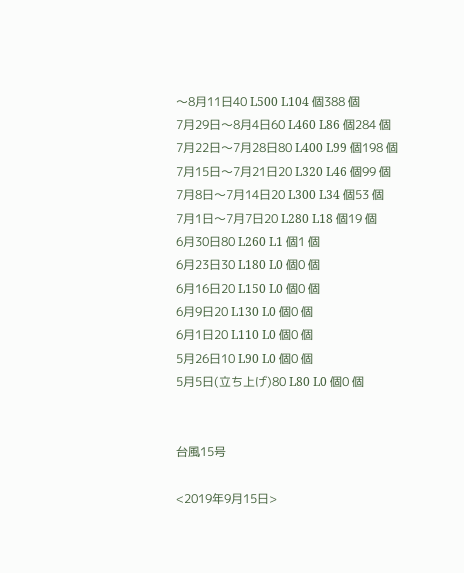〜8月11日40 L500 L104 個388 個
7月29日〜8月4日60 L460 L86 個284 個
7月22日〜7月28日80 L400 L99 個198 個
7月15日〜7月21日20 L320 L46 個99 個
7月8日〜7月14日20 L300 L34 個53 個
7月1日〜7月7日20 L280 L18 個19 個
6月30日80 L260 L1 個1 個
6月23日30 L180 L0 個0 個
6月16日20 L150 L0 個0 個
6月9日20 L130 L0 個0 個
6月1日20 L110 L0 個0 個
5月26日10 L90 L0 個0 個
5月5日(立ち上げ)80 L80 L0 個0 個


台風15号

<2019年9月15日>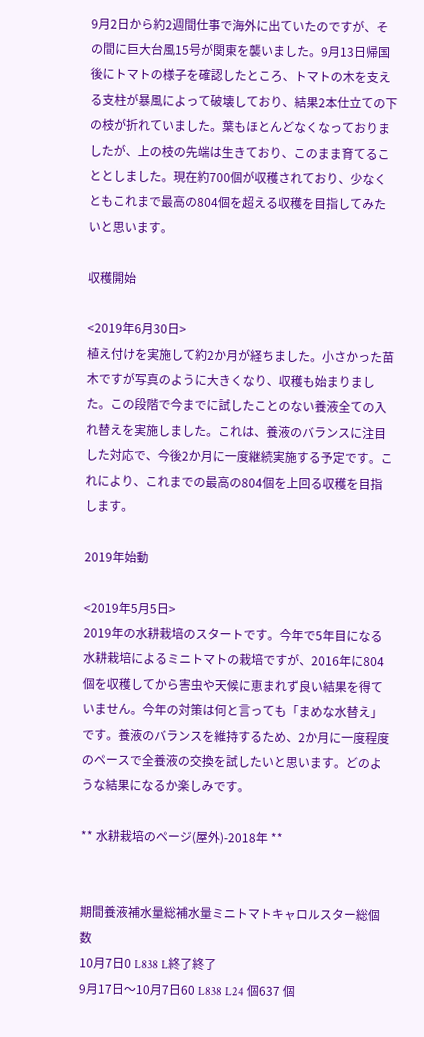9月2日から約2週間仕事で海外に出ていたのですが、その間に巨大台風15号が関東を襲いました。9月13日帰国後にトマトの様子を確認したところ、トマトの木を支える支柱が暴風によって破壊しており、結果2本仕立ての下の枝が折れていました。葉もほとんどなくなっておりましたが、上の枝の先端は生きており、このまま育てることとしました。現在約700個が収穫されており、少なくともこれまで最高の804個を超える収穫を目指してみたいと思います。

収穫開始

<2019年6月30日>
植え付けを実施して約2か月が経ちました。小さかった苗木ですが写真のように大きくなり、収穫も始まりました。この段階で今までに試したことのない養液全ての入れ替えを実施しました。これは、養液のバランスに注目した対応で、今後2か月に一度継続実施する予定です。これにより、これまでの最高の804個を上回る収穫を目指します。

2019年始動

<2019年5月5日>
2019年の水耕栽培のスタートです。今年で5年目になる水耕栽培によるミニトマトの栽培ですが、2016年に804個を収穫してから害虫や天候に恵まれず良い結果を得ていません。今年の対策は何と言っても「まめな水替え」です。養液のバランスを維持するため、2か月に一度程度のペースで全養液の交換を試したいと思います。どのような結果になるか楽しみです。

** 水耕栽培のページ(屋外)-2018年 **


期間養液補水量総補水量ミニトマトキャロルスター総個数
10月7日0 L838 L終了終了
9月17日〜10月7日60 L838 L24 個637 個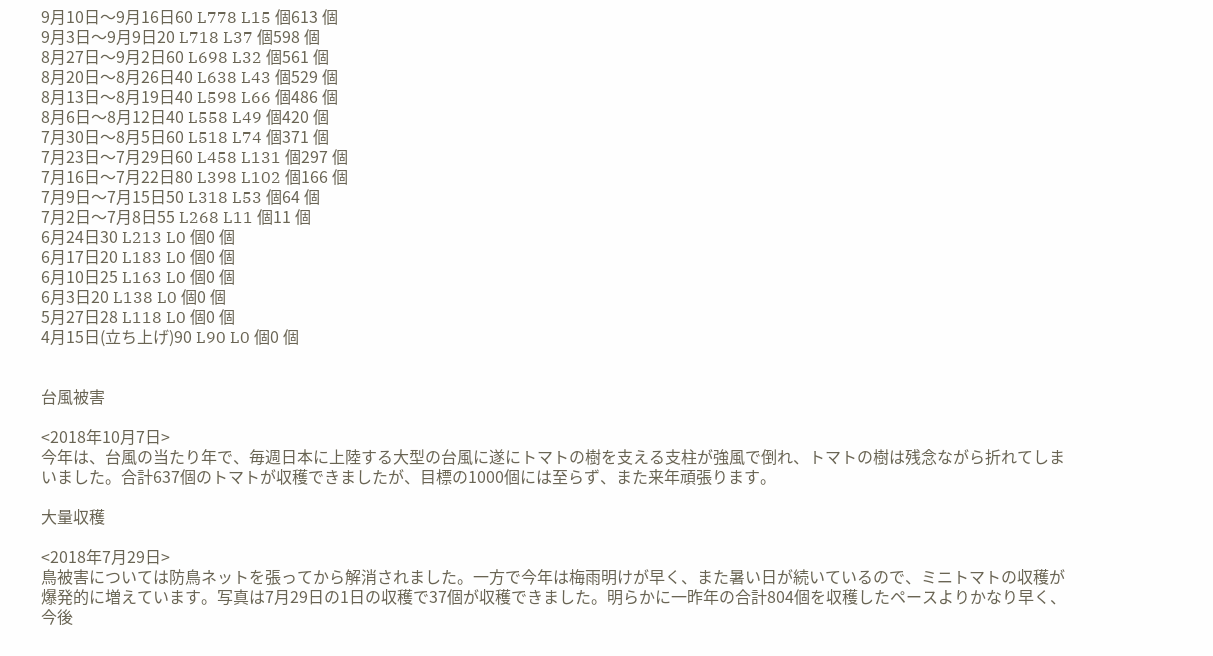9月10日〜9月16日60 L778 L15 個613 個
9月3日〜9月9日20 L718 L37 個598 個
8月27日〜9月2日60 L698 L32 個561 個
8月20日〜8月26日40 L638 L43 個529 個
8月13日〜8月19日40 L598 L66 個486 個
8月6日〜8月12日40 L558 L49 個420 個
7月30日〜8月5日60 L518 L74 個371 個
7月23日〜7月29日60 L458 L131 個297 個
7月16日〜7月22日80 L398 L102 個166 個
7月9日〜7月15日50 L318 L53 個64 個
7月2日〜7月8日55 L268 L11 個11 個
6月24日30 L213 L0 個0 個
6月17日20 L183 L0 個0 個
6月10日25 L163 L0 個0 個
6月3日20 L138 L0 個0 個
5月27日28 L118 L0 個0 個
4月15日(立ち上げ)90 L90 L0 個0 個


台風被害

<2018年10月7日>
今年は、台風の当たり年で、毎週日本に上陸する大型の台風に遂にトマトの樹を支える支柱が強風で倒れ、トマトの樹は残念ながら折れてしまいました。合計637個のトマトが収穫できましたが、目標の1000個には至らず、また来年頑張ります。

大量収穫

<2018年7月29日>
鳥被害については防鳥ネットを張ってから解消されました。一方で今年は梅雨明けが早く、また暑い日が続いているので、ミニトマトの収穫が爆発的に増えています。写真は7月29日の1日の収穫で37個が収穫できました。明らかに一昨年の合計804個を収穫したペースよりかなり早く、今後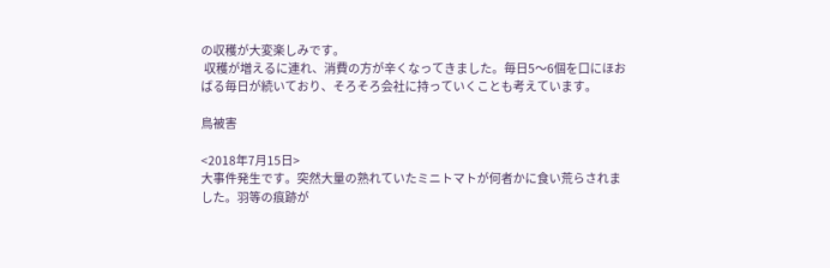の収穫が大変楽しみです。
 収穫が増えるに連れ、消費の方が辛くなってきました。毎日5〜6個を口にほおばる毎日が続いており、そろそろ会社に持っていくことも考えています。

鳥被害

<2018年7月15日>
大事件発生です。突然大量の熟れていたミニトマトが何者かに食い荒らされました。羽等の痕跡が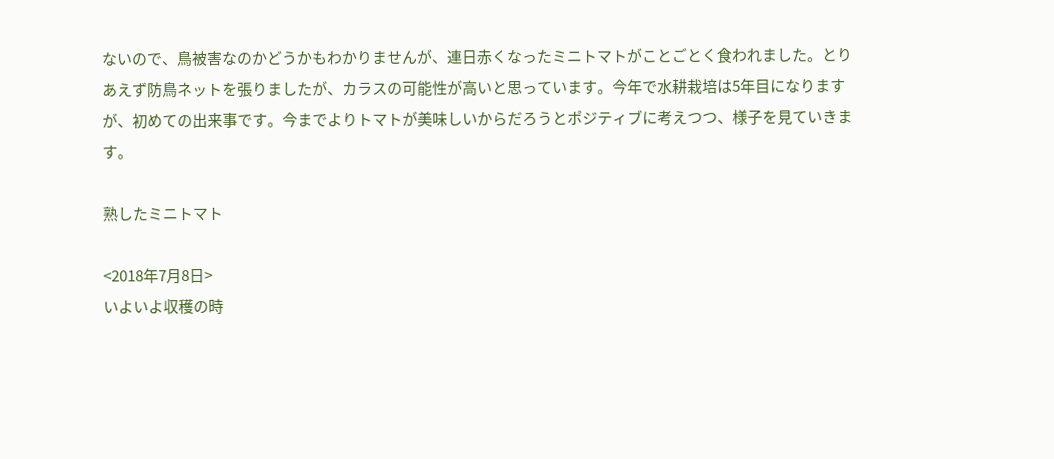ないので、鳥被害なのかどうかもわかりませんが、連日赤くなったミニトマトがことごとく食われました。とりあえず防鳥ネットを張りましたが、カラスの可能性が高いと思っています。今年で水耕栽培は5年目になりますが、初めての出来事です。今までよりトマトが美味しいからだろうとポジティブに考えつつ、様子を見ていきます。

熟したミニトマト

<2018年7月8日>
いよいよ収穫の時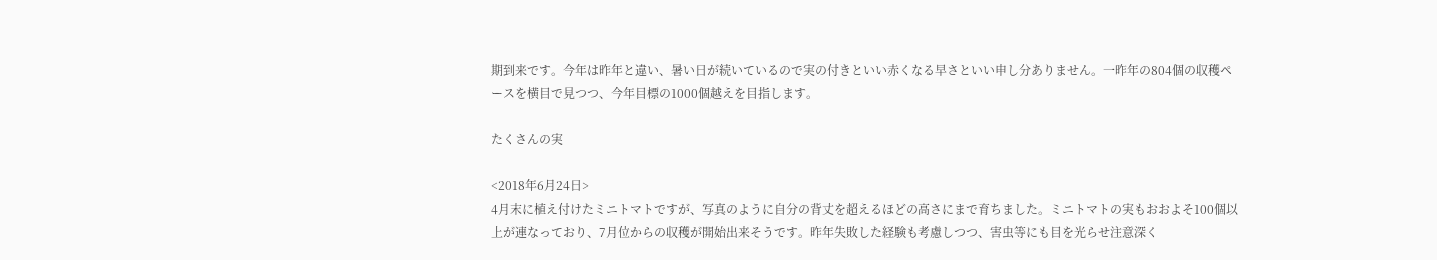期到来です。今年は昨年と違い、暑い日が続いているので実の付きといい赤くなる早さといい申し分ありません。一昨年の804個の収穫ペースを横目で見つつ、今年目標の1000個越えを目指します。

たくさんの実

<2018年6月24日>
4月末に植え付けたミニトマトですが、写真のように自分の背丈を超えるほどの高さにまで育ちました。ミニトマトの実もおおよそ100個以上が連なっており、7月位からの収穫が開始出来そうです。昨年失敗した経験も考慮しつつ、害虫等にも目を光らせ注意深く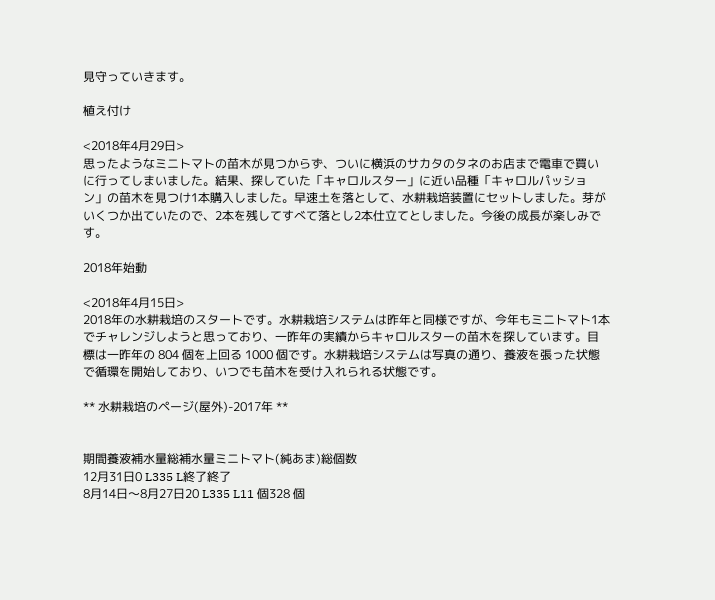見守っていきます。

植え付け

<2018年4月29日>
思ったようなミニトマトの苗木が見つからず、ついに横浜のサカタのタネのお店まで電車で買いに行ってしまいました。結果、探していた「キャロルスター」に近い品種「キャロルパッション」の苗木を見つけ1本購入しました。早速土を落として、水耕栽培装置にセットしました。芽がいくつか出ていたので、2本を残してすべて落とし2本仕立てとしました。今後の成長が楽しみです。

2018年始動

<2018年4月15日>
2018年の水耕栽培のスタートです。水耕栽培システムは昨年と同様ですが、今年もミニトマト1本でチャレンジしようと思っており、一昨年の実績からキャロルスターの苗木を探しています。目標は一昨年の 804 個を上回る 1000 個です。水耕栽培システムは写真の通り、養液を張った状態で循環を開始しており、いつでも苗木を受け入れられる状態です。

** 水耕栽培のページ(屋外)-2017年 **


期間養液補水量総補水量ミニトマト(純あま)総個数
12月31日0 L335 L終了終了
8月14日〜8月27日20 L335 L11 個328 個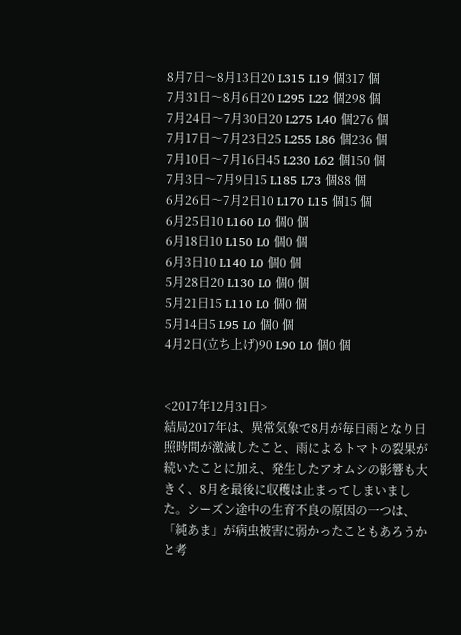8月7日〜8月13日20 L315 L19 個317 個
7月31日〜8月6日20 L295 L22 個298 個
7月24日〜7月30日20 L275 L40 個276 個
7月17日〜7月23日25 L255 L86 個236 個
7月10日〜7月16日45 L230 L62 個150 個
7月3日〜7月9日15 L185 L73 個88 個
6月26日〜7月2日10 L170 L15 個15 個
6月25日10 L160 L0 個0 個
6月18日10 L150 L0 個0 個
6月3日10 L140 L0 個0 個
5月28日20 L130 L0 個0 個
5月21日15 L110 L0 個0 個
5月14日5 L95 L0 個0 個
4月2日(立ち上げ)90 L90 L0 個0 個


<2017年12月31日>
結局2017年は、異常気象で8月が毎日雨となり日照時間が激減したこと、雨によるトマトの裂果が続いたことに加え、発生したアオムシの影響も大きく、8月を最後に収穫は止まってしまいました。シーズン途中の生育不良の原因の一つは、「純あま」が病虫被害に弱かったこともあろうかと考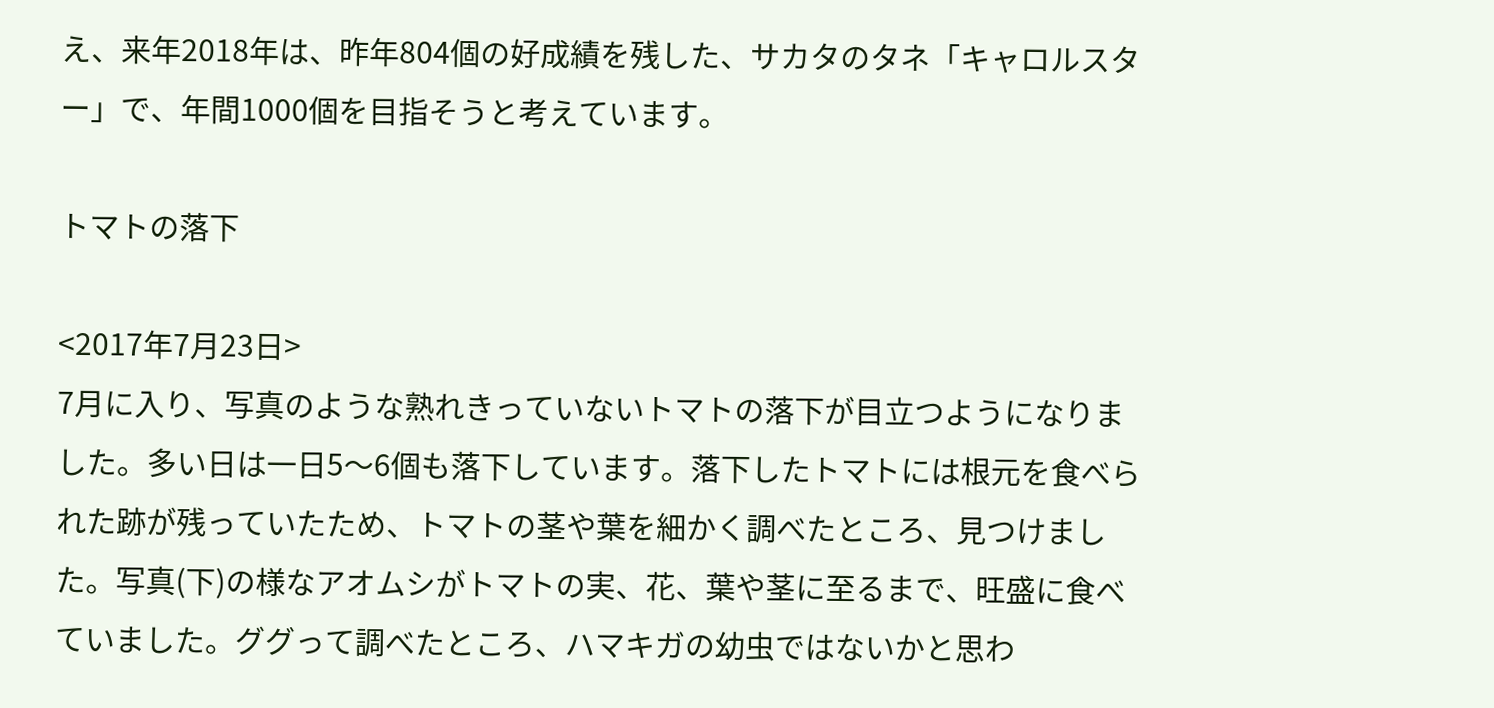え、来年2018年は、昨年804個の好成績を残した、サカタのタネ「キャロルスター」で、年間1000個を目指そうと考えています。

トマトの落下

<2017年7月23日>
7月に入り、写真のような熟れきっていないトマトの落下が目立つようになりました。多い日は一日5〜6個も落下しています。落下したトマトには根元を食べられた跡が残っていたため、トマトの茎や葉を細かく調べたところ、見つけました。写真(下)の様なアオムシがトマトの実、花、葉や茎に至るまで、旺盛に食べていました。ググって調べたところ、ハマキガの幼虫ではないかと思わ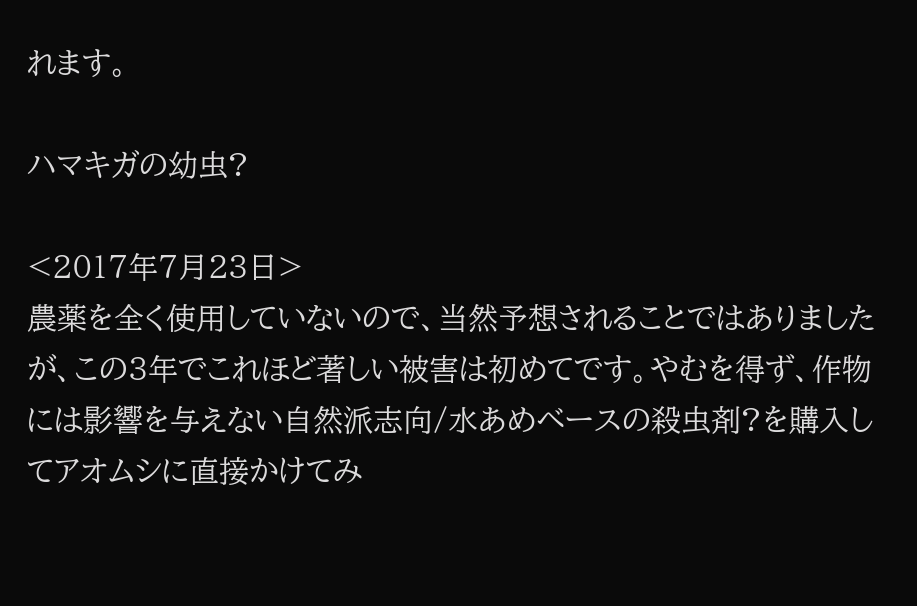れます。

ハマキガの幼虫?

<2017年7月23日>
農薬を全く使用していないので、当然予想されることではありましたが、この3年でこれほど著しい被害は初めてです。やむを得ず、作物には影響を与えない自然派志向/水あめベースの殺虫剤?を購入してアオムシに直接かけてみ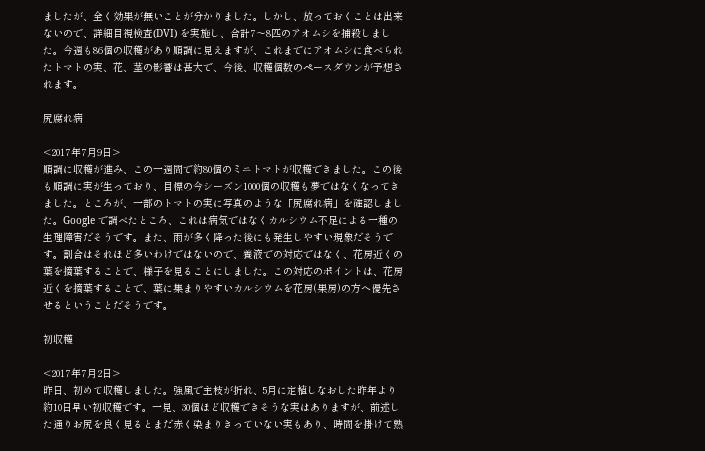ましたが、全く効果が無いことが分かりました。しかし、放っておくことは出来ないので、詳細目視検査(DVI) を実施し、合計7〜8匹のアオムシを捕殺しました。今週も86個の収穫があり順調に見えますが、これまでにアオムシに食べられたトマトの実、花、茎の影響は甚大で、今後、収穫個数のペースダウンが予想されます。

尻腐れ病

<2017年7月9日>
順調に収穫が進み、この一週間で約80個のミニトマトが収穫できました。この後も順調に実が生っており、目標の今シーズン1000個の収穫も夢ではなくなってきました。ところが、一部のトマトの実に写真のような「尻腐れ病」を確認しました。Google で調べたところ、これは病気ではなくカルシウム不足による一種の生理障害だそうです。また、雨が多く降った後にも発生しやすい現象だそうです。割合はそれほど多いわけではないので、養液での対応ではなく、花房近くの葉を摘葉することで、様子を見ることにしました。この対応のポイントは、花房近くを摘葉することで、葉に集まりやすいカルシウムを花房(果房)の方へ優先させるということだそうです。

初収穫

<2017年7月2日>
昨日、初めて収穫しました。強風で主枝が折れ、5月に定植しなおした昨年より約10日早い初収穫です。一見、30個ほど収穫できそうな実はありますが、前述した通りお尻を良く見るとまだ赤く染まりきっていない実もあり、時間を掛けて熟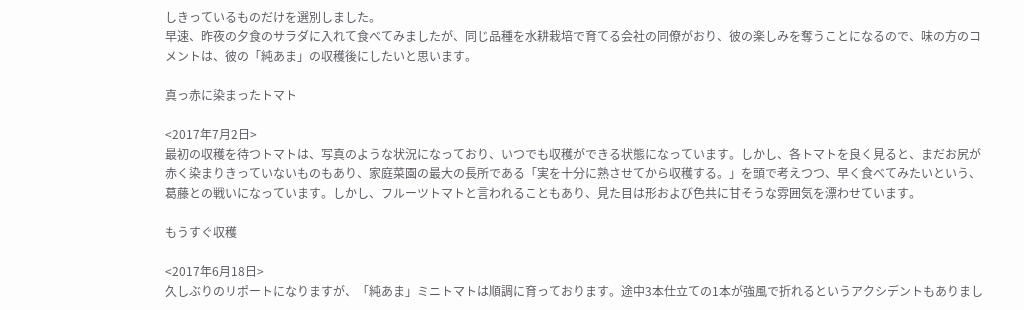しきっているものだけを選別しました。
早速、昨夜の夕食のサラダに入れて食べてみましたが、同じ品種を水耕栽培で育てる会社の同僚がおり、彼の楽しみを奪うことになるので、味の方のコメントは、彼の「純あま」の収穫後にしたいと思います。

真っ赤に染まったトマト

<2017年7月2日>
最初の収穫を待つトマトは、写真のような状況になっており、いつでも収穫ができる状態になっています。しかし、各トマトを良く見ると、まだお尻が赤く染まりきっていないものもあり、家庭菜園の最大の長所である「実を十分に熟させてから収穫する。」を頭で考えつつ、早く食べてみたいという、葛藤との戦いになっています。しかし、フルーツトマトと言われることもあり、見た目は形および色共に甘そうな雰囲気を漂わせています。

もうすぐ収穫

<2017年6月18日>
久しぶりのリポートになりますが、「純あま」ミニトマトは順調に育っております。途中3本仕立ての1本が強風で折れるというアクシデントもありまし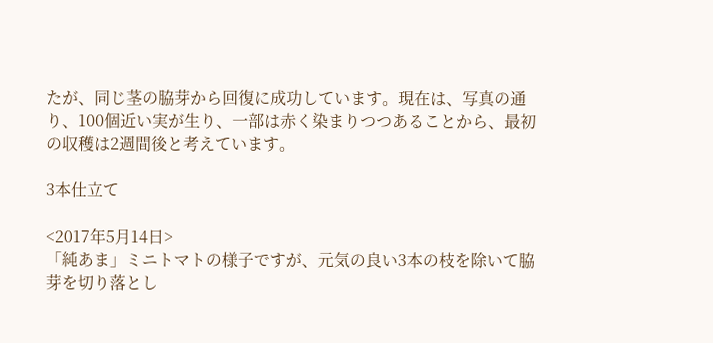たが、同じ茎の脇芽から回復に成功しています。現在は、写真の通り、100個近い実が生り、一部は赤く染まりつつあることから、最初の収穫は2週間後と考えています。

3本仕立て

<2017年5月14日>
「純あま」ミニトマトの様子ですが、元気の良い3本の枝を除いて脇芽を切り落とし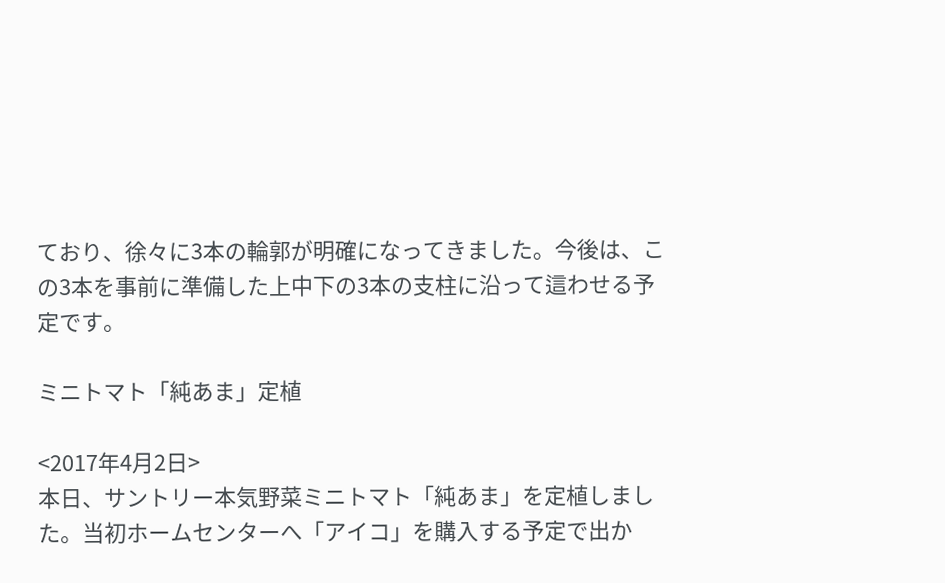ており、徐々に3本の輪郭が明確になってきました。今後は、この3本を事前に準備した上中下の3本の支柱に沿って這わせる予定です。

ミニトマト「純あま」定植

<2017年4月2日>
本日、サントリー本気野菜ミニトマト「純あま」を定植しました。当初ホームセンターへ「アイコ」を購入する予定で出か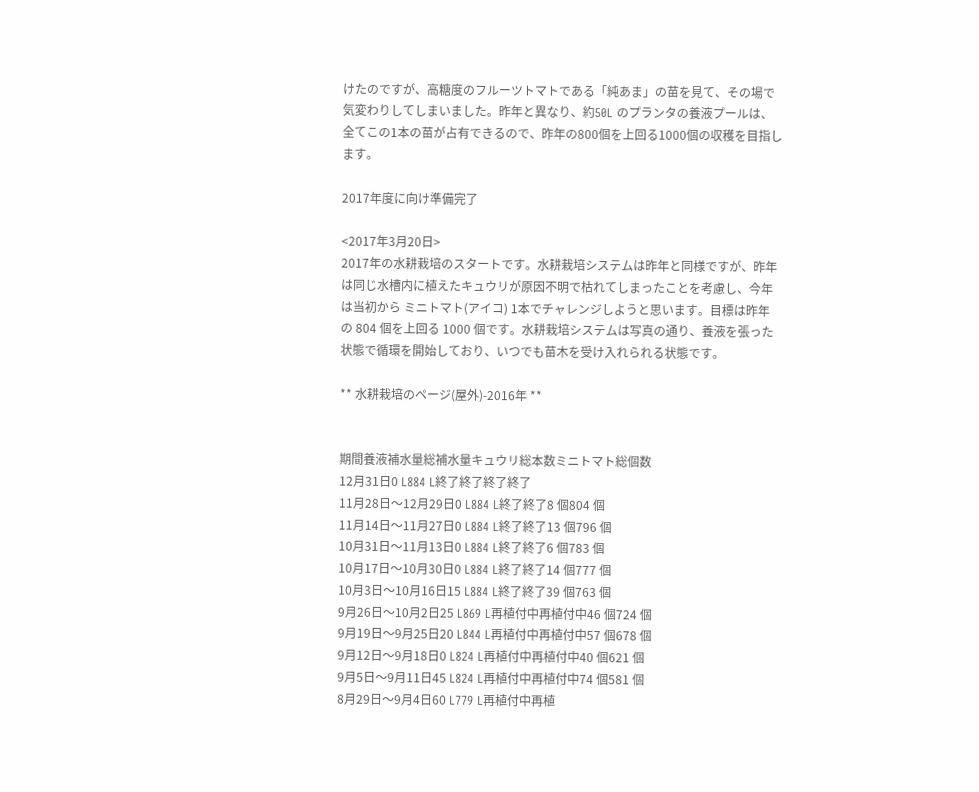けたのですが、高糖度のフルーツトマトである「純あま」の苗を見て、その場で気変わりしてしまいました。昨年と異なり、約50L のプランタの養液プールは、全てこの1本の苗が占有できるので、昨年の800個を上回る1000個の収穫を目指します。

2017年度に向け準備完了

<2017年3月20日>
2017年の水耕栽培のスタートです。水耕栽培システムは昨年と同様ですが、昨年は同じ水槽内に植えたキュウリが原因不明で枯れてしまったことを考慮し、今年は当初から ミニトマト(アイコ) 1本でチャレンジしようと思います。目標は昨年の 804 個を上回る 1000 個です。水耕栽培システムは写真の通り、養液を張った状態で循環を開始しており、いつでも苗木を受け入れられる状態です。

** 水耕栽培のページ(屋外)-2016年 **


期間養液補水量総補水量キュウリ総本数ミニトマト総個数
12月31日0 L884 L終了終了終了終了
11月28日〜12月29日0 L884 L終了終了8 個804 個
11月14日〜11月27日0 L884 L終了終了13 個796 個
10月31日〜11月13日0 L884 L終了終了6 個783 個
10月17日〜10月30日0 L884 L終了終了14 個777 個
10月3日〜10月16日15 L884 L終了終了39 個763 個
9月26日〜10月2日25 L869 L再植付中再植付中46 個724 個
9月19日〜9月25日20 L844 L再植付中再植付中57 個678 個
9月12日〜9月18日0 L824 L再植付中再植付中40 個621 個
9月5日〜9月11日45 L824 L再植付中再植付中74 個581 個
8月29日〜9月4日60 L779 L再植付中再植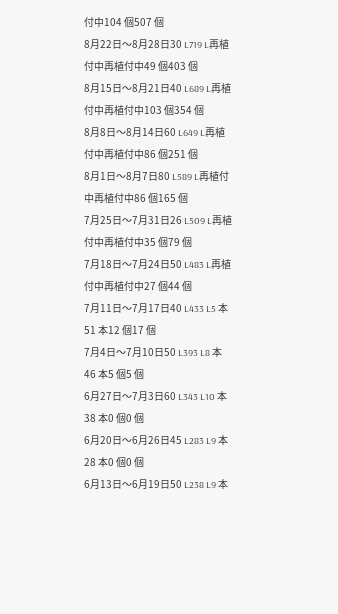付中104 個507 個
8月22日〜8月28日30 L719 L再植付中再植付中49 個403 個
8月15日〜8月21日40 L689 L再植付中再植付中103 個354 個
8月8日〜8月14日60 L649 L再植付中再植付中86 個251 個
8月1日〜8月7日80 L589 L再植付中再植付中86 個165 個
7月25日〜7月31日26 L509 L再植付中再植付中35 個79 個
7月18日〜7月24日50 L483 L再植付中再植付中27 個44 個
7月11日〜7月17日40 L433 L5 本51 本12 個17 個
7月4日〜7月10日50 L393 L8 本46 本5 個5 個
6月27日〜7月3日60 L343 L10 本38 本0 個0 個
6月20日〜6月26日45 L283 L9 本28 本0 個0 個
6月13日〜6月19日50 L238 L9 本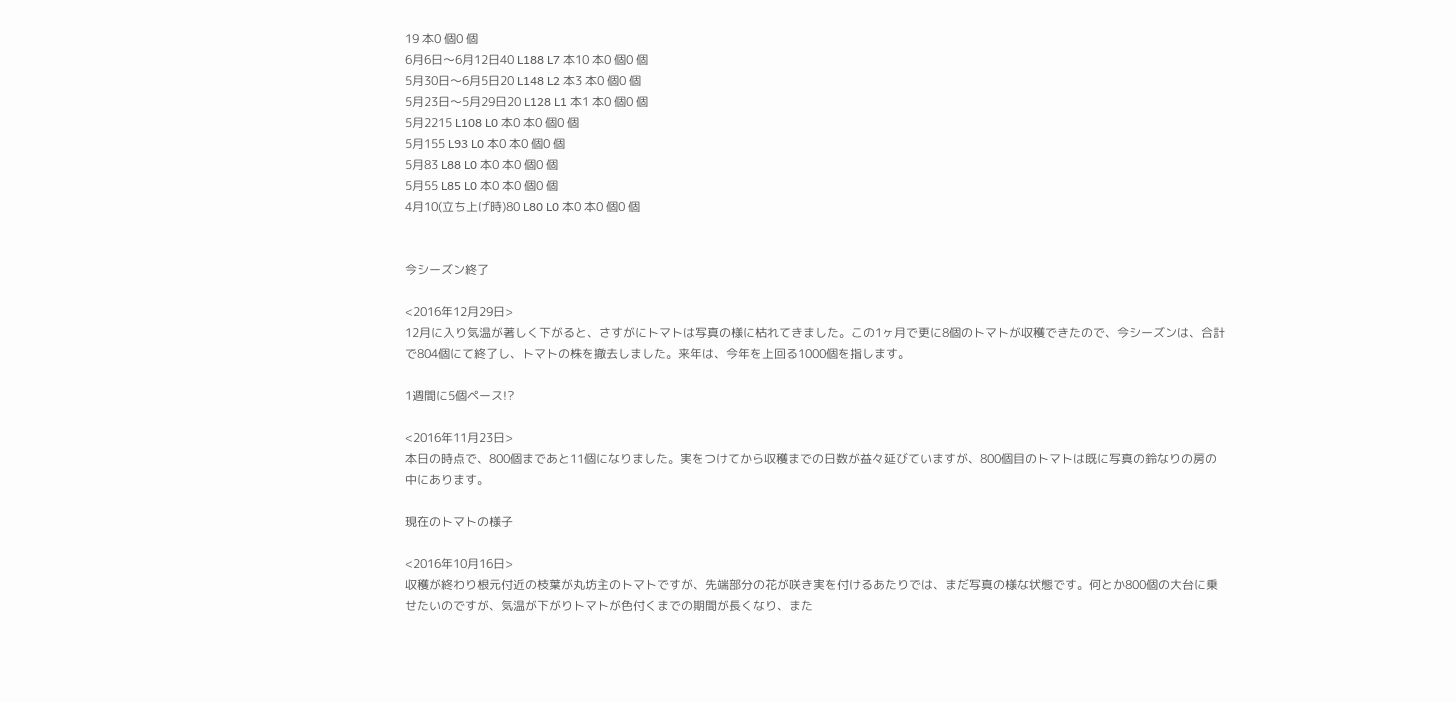19 本0 個0 個
6月6日〜6月12日40 L188 L7 本10 本0 個0 個
5月30日〜6月5日20 L148 L2 本3 本0 個0 個
5月23日〜5月29日20 L128 L1 本1 本0 個0 個
5月2215 L108 L0 本0 本0 個0 個
5月155 L93 L0 本0 本0 個0 個
5月83 L88 L0 本0 本0 個0 個
5月55 L85 L0 本0 本0 個0 個
4月10(立ち上げ時)80 L80 L0 本0 本0 個0 個


今シーズン終了

<2016年12月29日>
12月に入り気温が著しく下がると、さすがにトマトは写真の様に枯れてきました。この1ヶ月で更に8個のトマトが収穫できたので、今シーズンは、合計で804個にて終了し、トマトの株を撤去しました。来年は、今年を上回る1000個を指します。

1週間に5個ペース!?

<2016年11月23日>
本日の時点で、800個まであと11個になりました。実をつけてから収穫までの日数が益々延びていますが、800個目のトマトは既に写真の鈴なりの房の中にあります。

現在のトマトの様子

<2016年10月16日>
収穫が終わり根元付近の枝葉が丸坊主のトマトですが、先端部分の花が咲き実を付けるあたりでは、まだ写真の様な状態です。何とか800個の大台に乗せたいのですが、気温が下がりトマトが色付くまでの期間が長くなり、また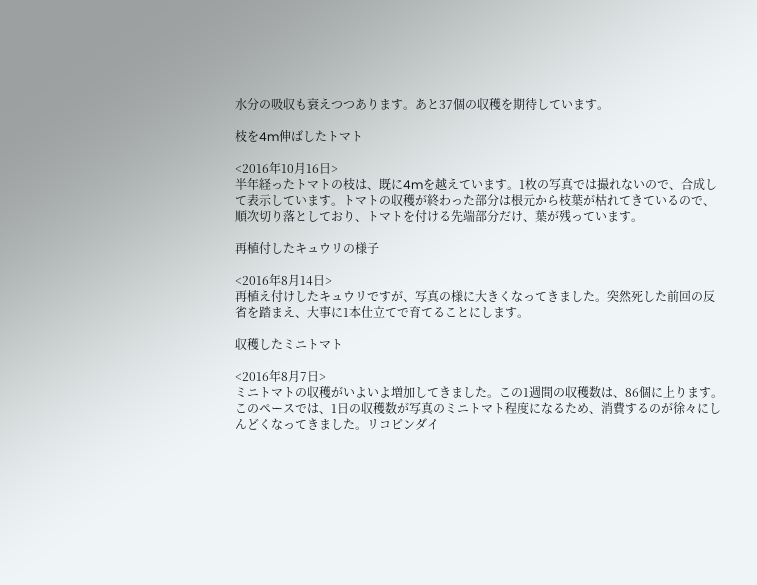水分の吸収も衰えつつあります。あと37個の収穫を期待しています。

枝を4m伸ばしたトマト

<2016年10月16日>
半年経ったトマトの枝は、既に4mを越えています。1枚の写真では撮れないので、合成して表示しています。トマトの収穫が終わった部分は根元から枝葉が枯れてきているので、順次切り落としており、トマトを付ける先端部分だけ、葉が残っています。

再植付したキュウリの様子

<2016年8月14日>
再植え付けしたキュウリですが、写真の様に大きくなってきました。突然死した前回の反省を踏まえ、大事に1本仕立てで育てることにします。

収穫したミニトマト

<2016年8月7日>
ミニトマトの収穫がいよいよ増加してきました。この1週間の収穫数は、86個に上ります。このペースでは、1日の収穫数が写真のミニトマト程度になるため、消費するのが徐々にしんどくなってきました。リコピンダイ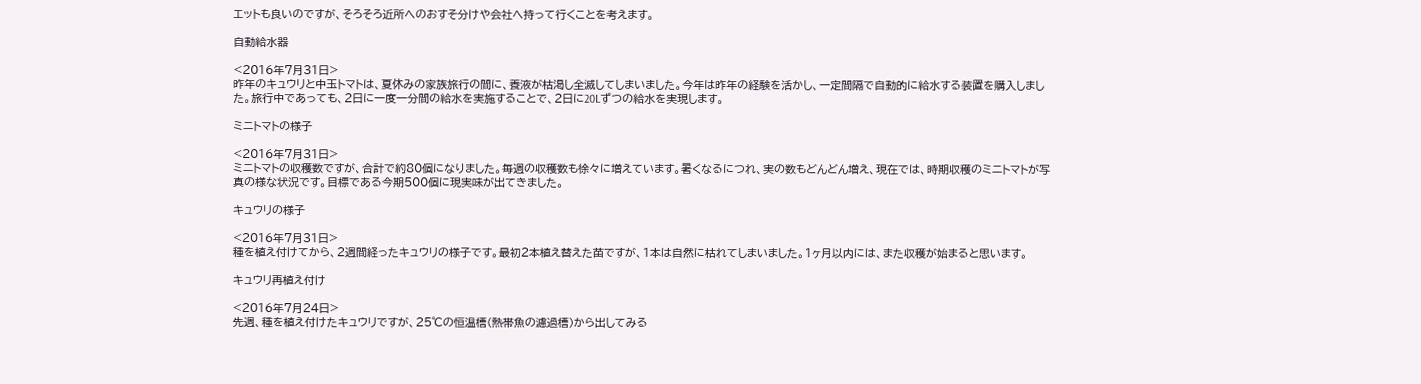エットも良いのですが、そろそろ近所へのおすそ分けや会社へ持って行くことを考えます。

自動給水器

<2016年7月31日>
昨年のキュウリと中玉トマトは、夏休みの家族旅行の間に、養液が枯渇し全滅してしまいました。今年は昨年の経験を活かし、一定間隔で自動的に給水する装置を購入しました。旅行中であっても、2日に一度一分間の給水を実施することで、2日に20Lずつの給水を実現します。

ミニトマトの様子

<2016年7月31日>
ミニトマトの収穫数ですが、合計で約80個になりました。毎週の収穫数も徐々に増えています。暑くなるにつれ、実の数もどんどん増え、現在では、時期収穫のミニトマトが写真の様な状況です。目標である今期500個に現実味が出てきました。

キュウリの様子

<2016年7月31日>
種を植え付けてから、2週間経ったキュウリの様子です。最初2本植え替えた苗ですが、1本は自然に枯れてしまいました。1ヶ月以内には、また収穫が始まると思います。

キュウリ再植え付け

<2016年7月24日>
先週、種を植え付けたキュウリですが、25℃の恒温槽(熱帯魚の濾過槽)から出してみる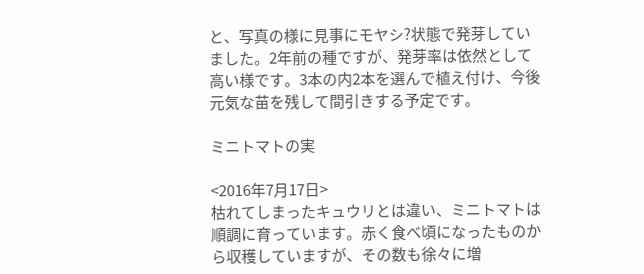と、写真の様に見事にモヤシ?状態で発芽していました。2年前の種ですが、発芽率は依然として高い様です。3本の内2本を選んで植え付け、今後元気な苗を残して間引きする予定です。

ミニトマトの実

<2016年7月17日>
枯れてしまったキュウリとは違い、ミニトマトは順調に育っています。赤く食べ頃になったものから収穫していますが、その数も徐々に増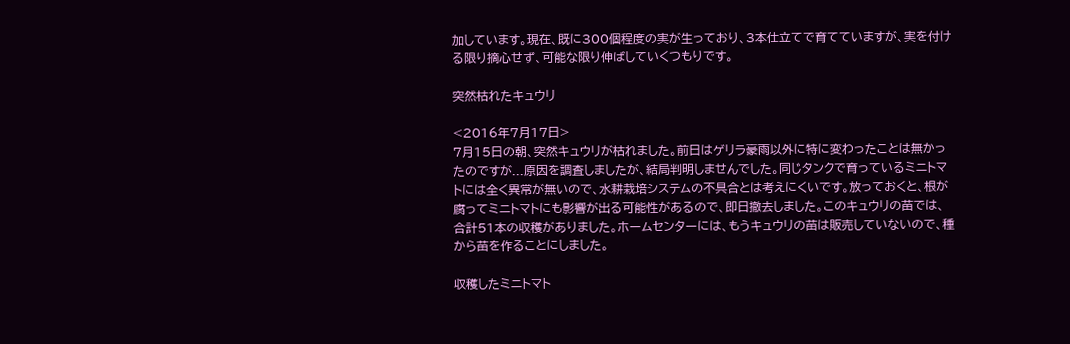加しています。現在、既に300個程度の実が生っており、3本仕立てで育てていますが、実を付ける限り摘心せず、可能な限り伸ばしていくつもりです。

突然枯れたキュウリ

<2016年7月17日>
7月15日の朝、突然キュウリが枯れました。前日はゲリラ豪雨以外に特に変わったことは無かったのですが...原因を調査しましたが、結局判明しませんでした。同じタンクで育っているミニトマトには全く異常が無いので、水耕栽培システムの不具合とは考えにくいです。放っておくと、根が腐ってミニトマトにも影響が出る可能性があるので、即日撤去しました。このキュウリの苗では、合計51本の収穫がありました。ホームセンターには、もうキュウリの苗は販売していないので、種から苗を作ることにしました。

収穫したミニトマト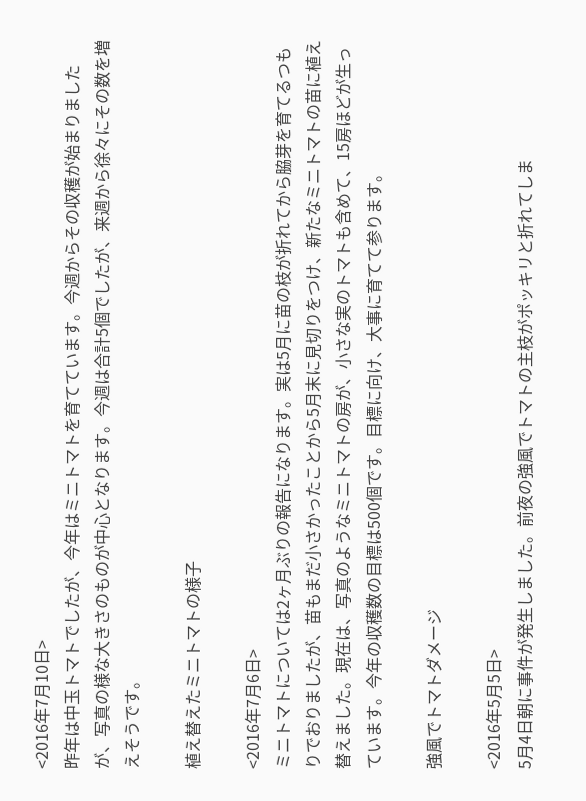<2016年7月10日>
昨年は中玉トマトでしたが、今年はミニトマトを育てています。今週からその収穫が始まりましたが、写真の様な大きさのものが中心となります。今週は合計5個でしたが、来週から徐々にその数を増えそうです。

植え替えたミニトマトの様子

<2016年7月6日>
ミニトマトについては2ヶ月ぶりの報告になります。実は5月に苗の枝が折れてから脇芽を育てるつもりでおりましたが、苗もまだ小さかったことから5月末に見切りをつけ、新たなミニトマトの苗に植え替えました。現在は、写真のようなミニトマトの房が、小さな実のトマトも含めて、15房ほどが生っています。今年の収穫数の目標は500個です。目標に向け、大事に育てて参ります。

強風でトマトダメージ

<2016年5月5日>
5月4日朝に事件が発生しました。前夜の強風でトマトの主枝がポッキリと折れてしま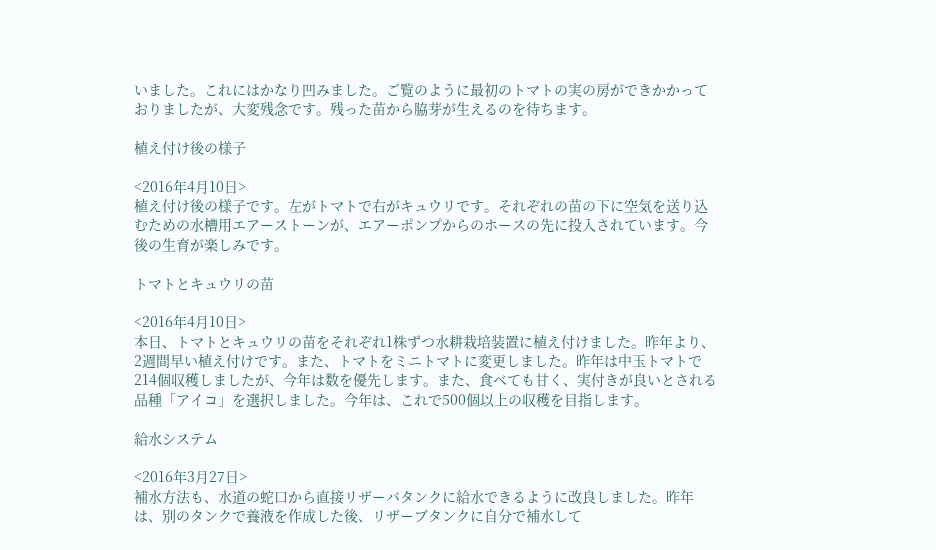いました。これにはかなり凹みました。ご覧のように最初のトマトの実の房ができかかっておりましたが、大変残念です。残った苗から脇芽が生えるのを待ちます。

植え付け後の様子

<2016年4月10日>
植え付け後の様子です。左がトマトで右がキュウリです。それぞれの苗の下に空気を送り込むための水槽用エアーストーンが、エアーポンプからのホースの先に投入されています。今後の生育が楽しみです。

トマトとキュウリの苗

<2016年4月10日>
本日、トマトとキュウリの苗をそれぞれ1株ずつ水耕栽培装置に植え付けました。昨年より、2週間早い植え付けです。また、トマトをミニトマトに変更しました。昨年は中玉トマトで214個収穫しましたが、今年は数を優先します。また、食べても甘く、実付きが良いとされる品種「アイコ」を選択しました。今年は、これで500個以上の収穫を目指します。

給水システム

<2016年3月27日>
補水方法も、水道の蛇口から直接リザーバタンクに給水できるように改良しました。昨年は、別のタンクで養液を作成した後、リザーブタンクに自分で補水して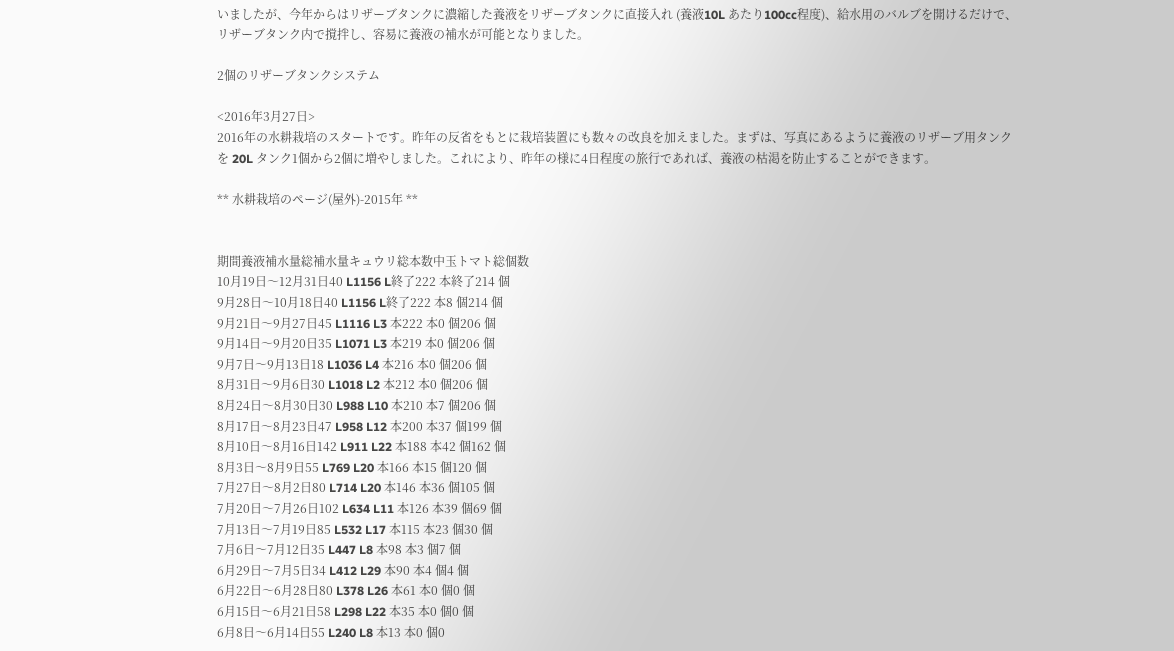いましたが、今年からはリザーブタンクに濃縮した養液をリザーブタンクに直接入れ (養液10L あたり100cc程度)、給水用のバルブを開けるだけで、リザーブタンク内で撹拌し、容易に養液の補水が可能となりました。

2個のリザーブタンクシステム

<2016年3月27日>
2016年の水耕栽培のスタートです。昨年の反省をもとに栽培装置にも数々の改良を加えました。まずは、写真にあるように養液のリザーブ用タンクを 20L タンク1個から2個に増やしました。これにより、昨年の様に4日程度の旅行であれば、養液の枯渇を防止することができます。

** 水耕栽培のページ(屋外)-2015年 **


期間養液補水量総補水量キュウリ総本数中玉トマト総個数
10月19日〜12月31日40 L1156 L終了222 本終了214 個
9月28日〜10月18日40 L1156 L終了222 本8 個214 個
9月21日〜9月27日45 L1116 L3 本222 本0 個206 個
9月14日〜9月20日35 L1071 L3 本219 本0 個206 個
9月7日〜9月13日18 L1036 L4 本216 本0 個206 個
8月31日〜9月6日30 L1018 L2 本212 本0 個206 個
8月24日〜8月30日30 L988 L10 本210 本7 個206 個
8月17日〜8月23日47 L958 L12 本200 本37 個199 個
8月10日〜8月16日142 L911 L22 本188 本42 個162 個
8月3日〜8月9日55 L769 L20 本166 本15 個120 個
7月27日〜8月2日80 L714 L20 本146 本36 個105 個
7月20日〜7月26日102 L634 L11 本126 本39 個69 個
7月13日〜7月19日85 L532 L17 本115 本23 個30 個
7月6日〜7月12日35 L447 L8 本98 本3 個7 個
6月29日〜7月5日34 L412 L29 本90 本4 個4 個
6月22日〜6月28日80 L378 L26 本61 本0 個0 個
6月15日〜6月21日58 L298 L22 本35 本0 個0 個
6月8日〜6月14日55 L240 L8 本13 本0 個0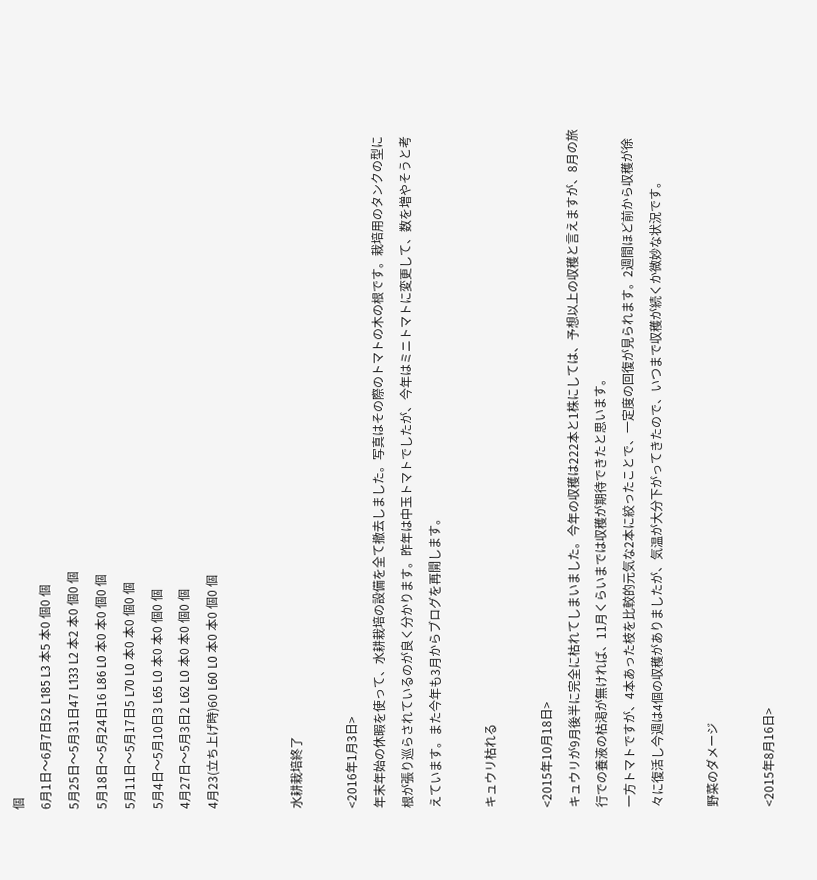個
6月1日〜6月7日52 L185 L3 本5 本0 個0 個
5月25日〜5月31日47 L133 L2 本2 本0 個0 個
5月18日〜5月24日16 L86 L0 本0 本0 個0 個
5月11日〜5月17日5 L70 L0 本0 本0 個0 個
5月4日〜5月10日3 L65 L0 本0 本0 個0 個
4月27日〜5月3日2 L62 L0 本0 本0 個0 個
4月23(立ち上げ時)60 L60 L0 本0 本0 個0 個


水耕栽培終了

<2016年1月3日>
年末年始の休暇を使って、水耕栽培の設備を全て撤去しました。写真はその際のトマトの木の根です。栽培用のタンクの型に根が張り巡らされているのが良く分かります。昨年は中玉トマトでしたが、今年はミニトマトに変更して、数を増やそうと考えています。また今年も3月からブログを再開します。

キュウリ枯れる

<2015年10月18日>
キュウリが9月後半に完全に枯れてしまいました。今年の収穫は222本と1株にしては、予想以上の収穫と言えますが、8月の旅行での養液の枯渇が無ければ、11月くらいまでは収穫が期待できたと思います。
一方トマトですが、4本あった枝を比較的元気な2本に絞ったことで、一定度の回復が見られます。2週間ほど前から収穫が徐々に復活し今週は4個の収穫がありましたが、気温が大分下がってきたので、いつまで収穫が続くか微妙な状況です。

野菜のダメージ

<2015年8月16日>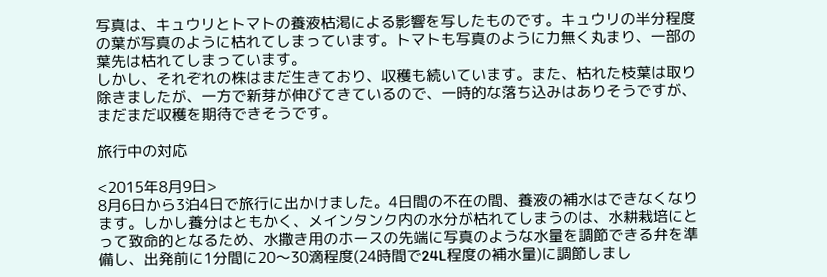写真は、キュウリとトマトの養液枯渇による影響を写したものです。キュウリの半分程度の葉が写真のように枯れてしまっています。トマトも写真のように力無く丸まり、一部の葉先は枯れてしまっています。
しかし、それぞれの株はまだ生きており、収穫も続いています。また、枯れた枝葉は取り除きましたが、一方で新芽が伸びてきているので、一時的な落ち込みはありそうですが、まだまだ収穫を期待できそうです。

旅行中の対応

<2015年8月9日>
8月6日から3泊4日で旅行に出かけました。4日間の不在の間、養液の補水はできなくなります。しかし養分はともかく、メインタンク内の水分が枯れてしまうのは、水耕栽培にとって致命的となるため、水撒き用のホースの先端に写真のような水量を調節できる弁を準備し、出発前に1分間に20〜30滴程度(24時間で24L程度の補水量)に調節しまし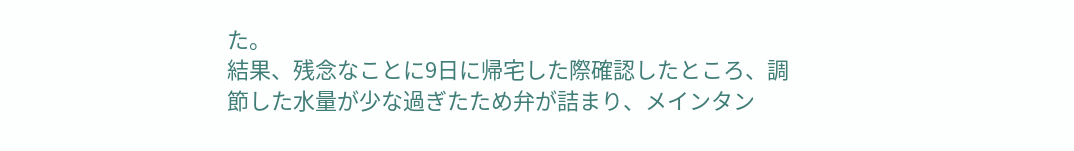た。
結果、残念なことに9日に帰宅した際確認したところ、調節した水量が少な過ぎたため弁が詰まり、メインタン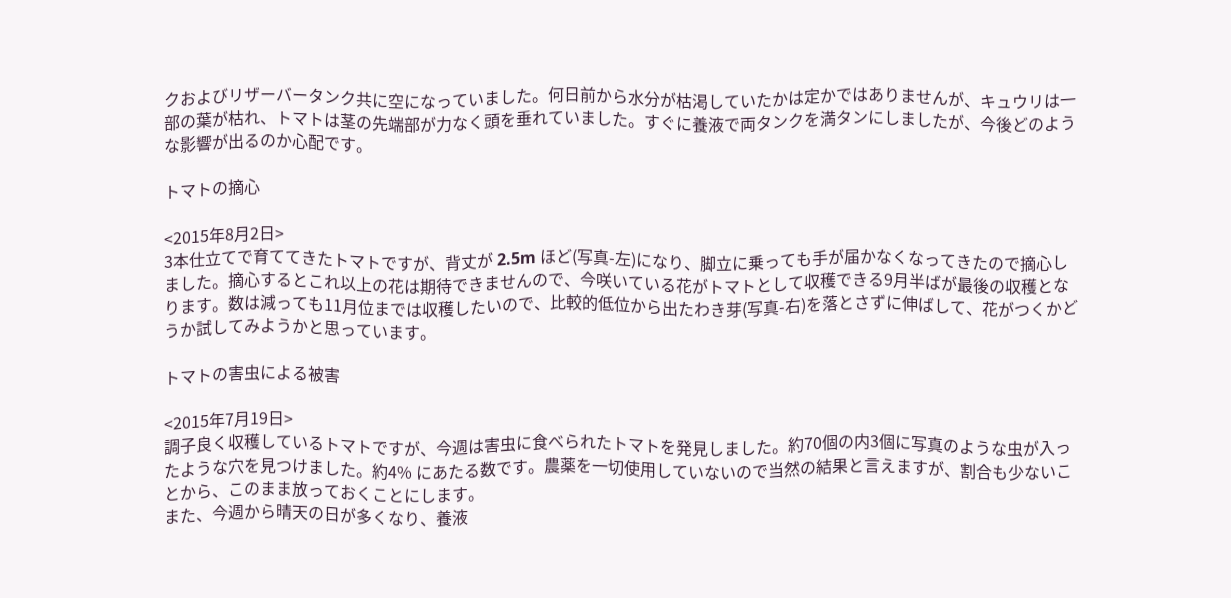クおよびリザーバータンク共に空になっていました。何日前から水分が枯渇していたかは定かではありませんが、キュウリは一部の葉が枯れ、トマトは茎の先端部が力なく頭を垂れていました。すぐに養液で両タンクを満タンにしましたが、今後どのような影響が出るのか心配です。

トマトの摘心

<2015年8月2日>
3本仕立てで育ててきたトマトですが、背丈が 2.5m ほど(写真-左)になり、脚立に乗っても手が届かなくなってきたので摘心しました。摘心するとこれ以上の花は期待できませんので、今咲いている花がトマトとして収穫できる9月半ばが最後の収穫となります。数は減っても11月位までは収穫したいので、比較的低位から出たわき芽(写真-右)を落とさずに伸ばして、花がつくかどうか試してみようかと思っています。

トマトの害虫による被害

<2015年7月19日>
調子良く収穫しているトマトですが、今週は害虫に食べられたトマトを発見しました。約70個の内3個に写真のような虫が入ったような穴を見つけました。約4% にあたる数です。農薬を一切使用していないので当然の結果と言えますが、割合も少ないことから、このまま放っておくことにします。
また、今週から晴天の日が多くなり、養液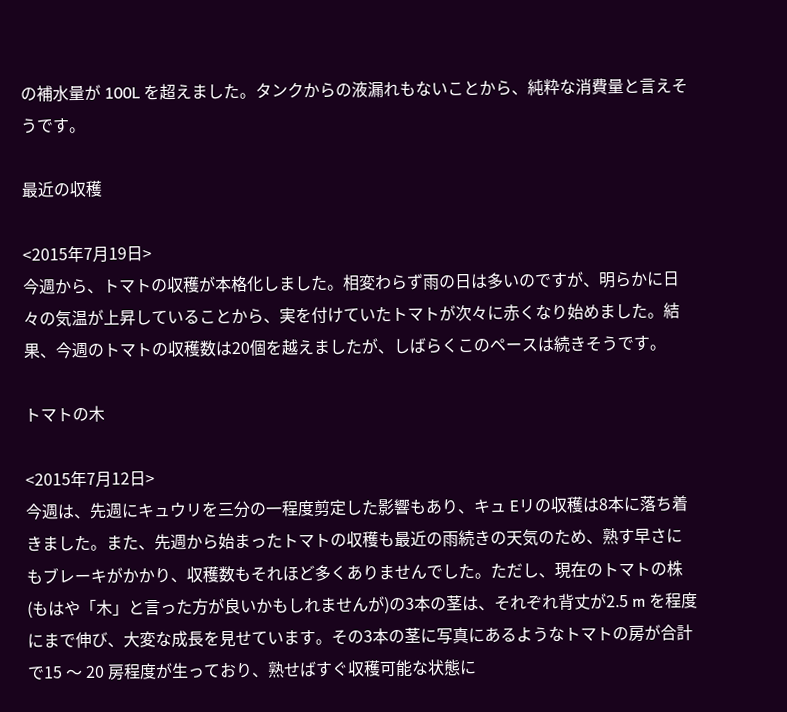の補水量が 100L を超えました。タンクからの液漏れもないことから、純粋な消費量と言えそうです。

最近の収穫

<2015年7月19日>
今週から、トマトの収穫が本格化しました。相変わらず雨の日は多いのですが、明らかに日々の気温が上昇していることから、実を付けていたトマトが次々に赤くなり始めました。結果、今週のトマトの収穫数は20個を越えましたが、しばらくこのペースは続きそうです。

トマトの木

<2015年7月12日>
今週は、先週にキュウリを三分の一程度剪定した影響もあり、キュ Eリの収穫は8本に落ち着きました。また、先週から始まったトマトの収穫も最近の雨続きの天気のため、熟す早さにもブレーキがかかり、収穫数もそれほど多くありませんでした。ただし、現在のトマトの株(もはや「木」と言った方が良いかもしれませんが)の3本の茎は、それぞれ背丈が2.5 m を程度にまで伸び、大変な成長を見せています。その3本の茎に写真にあるようなトマトの房が合計で15 〜 20 房程度が生っており、熟せばすぐ収穫可能な状態に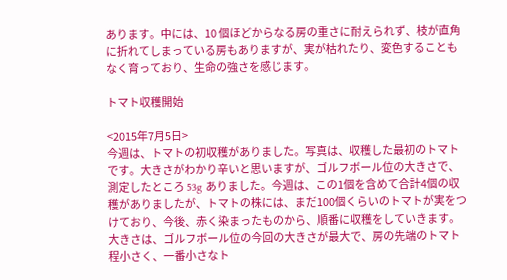あります。中には、10 個ほどからなる房の重さに耐えられず、枝が直角に折れてしまっている房もありますが、実が枯れたり、変色することもなく育っており、生命の強さを感じます。

トマト収穫開始

<2015年7月5日>
今週は、トマトの初収穫がありました。写真は、収穫した最初のトマトです。大きさがわかり辛いと思いますが、ゴルフボール位の大きさで、測定したところ 53g ありました。今週は、この1個を含めて合計4個の収穫がありましたが、トマトの株には、まだ100個くらいのトマトが実をつけており、今後、赤く染まったものから、順番に収穫をしていきます。大きさは、ゴルフボール位の今回の大きさが最大で、房の先端のトマト程小さく、一番小さなト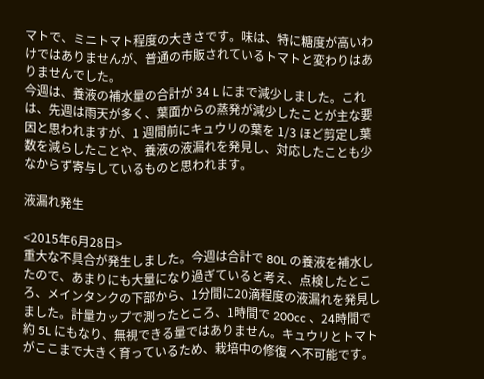マトで、ミニトマト程度の大きさです。味は、特に糖度が高いわけではありませんが、普通の市販されているトマトと変わりはありませんでした。
今週は、養液の補水量の合計が 34 L にまで減少しました。これは、先週は雨天が多く、葉面からの蒸発が減少したことが主な要因と思われますが、1 週間前にキュウリの葉を 1/3 ほど剪定し葉数を減らしたことや、養液の液漏れを発見し、対応したことも少なからず寄与しているものと思われます。

液漏れ発生

<2015年6月28日>
重大な不具合が発生しました。今週は合計で 80L の養液を補水したので、あまりにも大量になり過ぎていると考え、点検したところ、メインタンクの下部から、1分間に20滴程度の液漏れを発見しました。計量カップで測ったところ、1時間で 200cc 、24時間で約 5L にもなり、無視できる量ではありません。キュウリとトマトがここまで大きく育っているため、栽培中の修復 ヘ不可能です。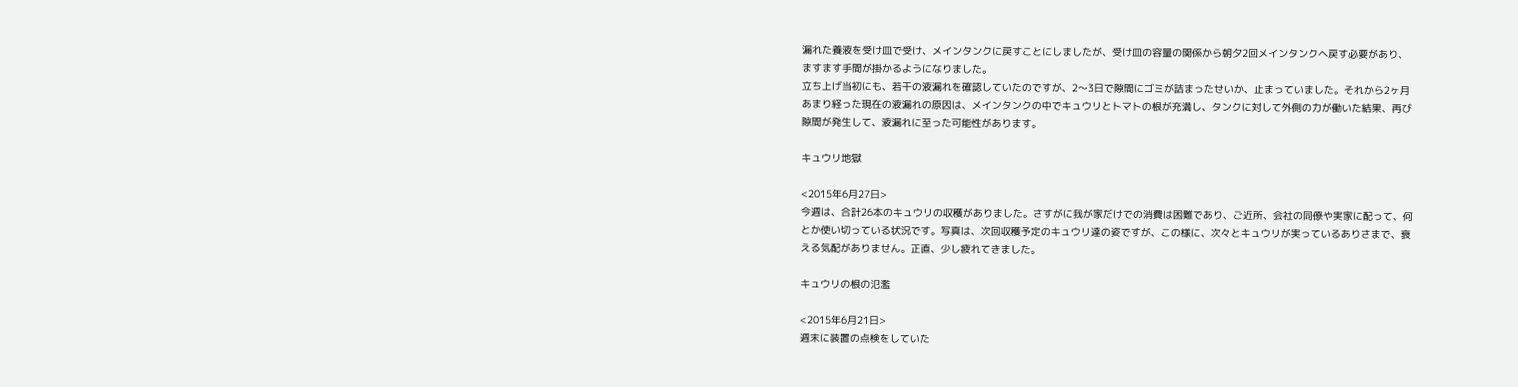漏れた養液を受け皿で受け、メインタンクに戻すことにしましたが、受け皿の容量の関係から朝夕2回メインタンクへ戻す必要があり、ますます手間が掛かるようになりました。
立ち上げ当初にも、若干の液漏れを確認していたのですが、2〜3日で隙間にゴミが詰まったせいか、止まっていました。それから2ヶ月あまり経った現在の液漏れの原因は、メインタンクの中でキュウリとトマトの根が充満し、タンクに対して外側の力が働いた結果、再び隙間が発生して、液漏れに至った可能性があります。

キュウリ地獄

<2015年6月27日>
今週は、合計26本のキュウリの収穫がありました。さすがに我が家だけでの消費は困難であり、ご近所、会社の同僚や実家に配って、何とか使い切っている状況です。写真は、次回収穫予定のキュウリ達の姿ですが、この様に、次々とキュウリが実っているありさまで、衰える気配がありません。正直、少し疲れてきました。

キュウリの根の氾濫

<2015年6月21日>
週末に装置の点検をしていた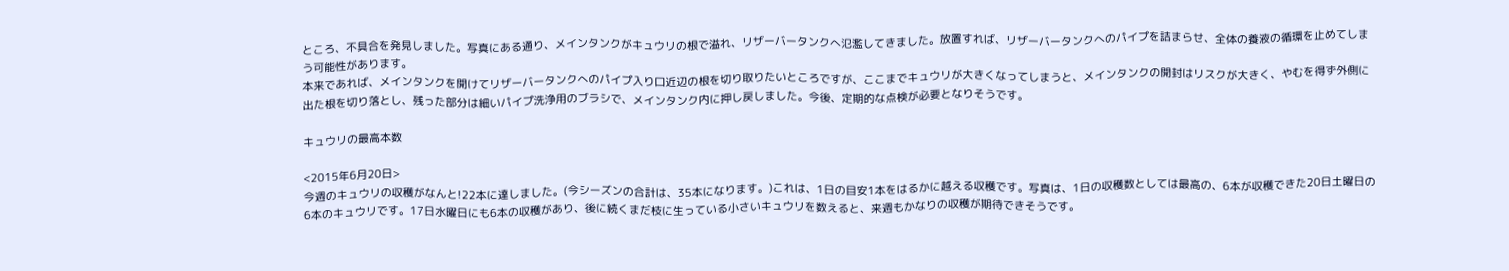ところ、不具合を発見しました。写真にある通り、メインタンクがキュウリの根で溢れ、リザーバータンクへ氾濫してきました。放置すれば、リザーバータンクへのパイプを詰まらせ、全体の養液の循環を止めてしまう可能性があります。
本来であれば、メインタンクを開けてリザーバータンクへのパイプ入り口近辺の根を切り取りたいところですが、ここまでキュウリが大きくなってしまうと、メインタンクの開封はリスクが大きく、やむを得ず外側に出た根を切り落とし、残った部分は細いパイプ洗浄用のブラシで、メインタンク内に押し戻しました。今後、定期的な点検が必要となりそうです。

キュウリの最高本数

<2015年6月20日>
今週のキュウリの収穫がなんと!22本に達しました。(今シーズンの合計は、35本になります。)これは、1日の目安1本をはるかに越える収穫です。写真は、1日の収穫数としては最高の、6本が収穫できた20日土曜日の6本のキュウリです。17日水曜日にも6本の収穫があり、後に続くまだ枝に生っている小さいキュウリを数えると、来週もかなりの収穫が期待できそうです。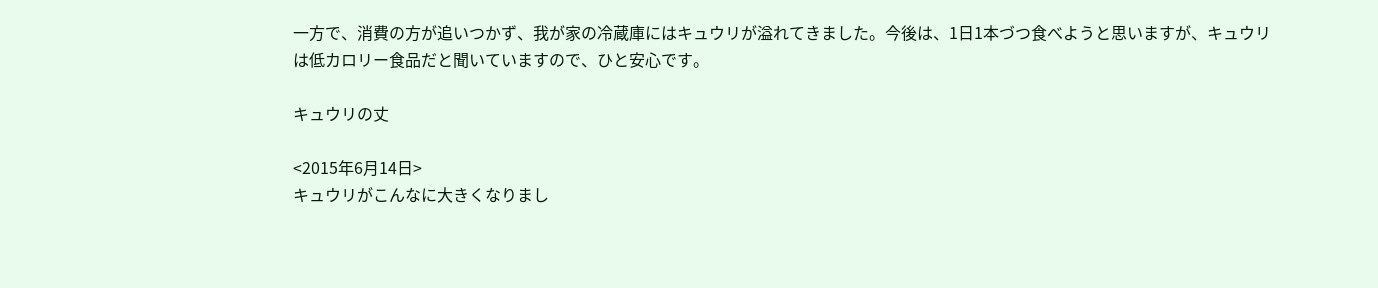一方で、消費の方が追いつかず、我が家の冷蔵庫にはキュウリが溢れてきました。今後は、1日1本づつ食べようと思いますが、キュウリは低カロリー食品だと聞いていますので、ひと安心です。

キュウリの丈

<2015年6月14日>
キュウリがこんなに大きくなりまし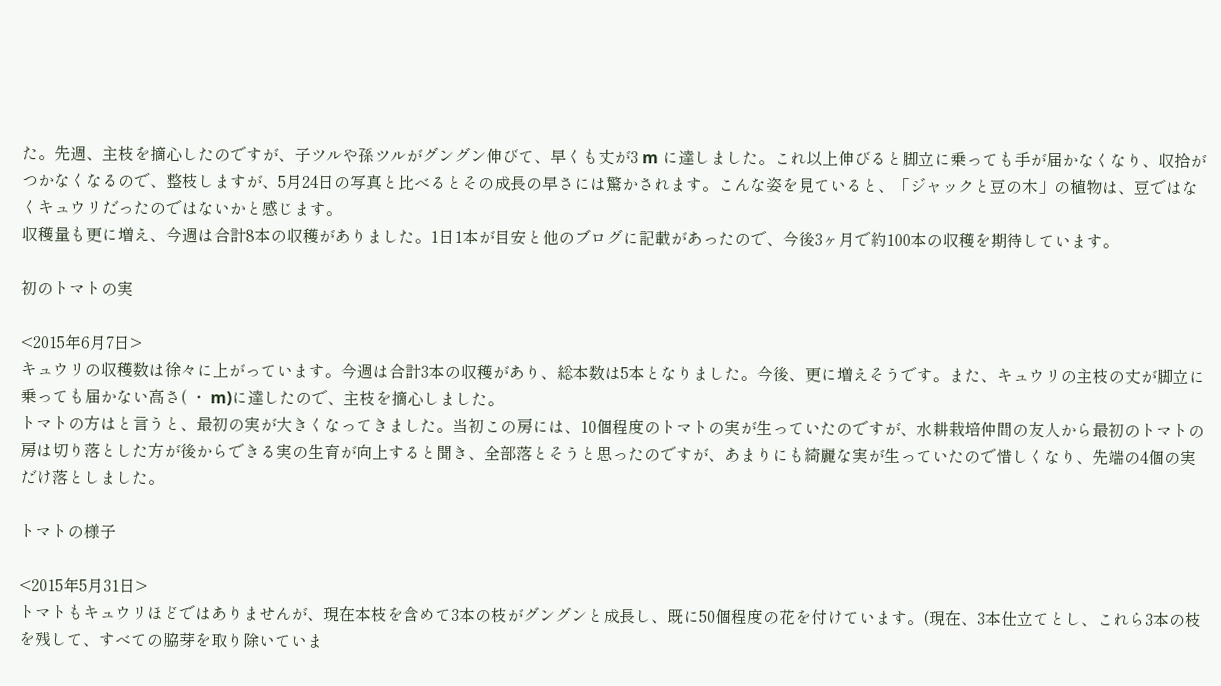た。先週、主枝を摘心したのですが、子ツルや孫ツルがグングン伸びて、早くも丈が3 m に達しました。これ以上伸びると脚立に乗っても手が届かなくなり、収拾がつかなくなるので、整枝しますが、5月24日の写真と比べるとその成長の早さには驚かされます。こんな姿を見ていると、「ジャックと豆の木」の植物は、豆ではなくキュウリだったのではないかと感じます。
収穫量も更に増え、今週は合計8本の収穫がありました。1日1本が目安と他のブログに記載があったので、今後3ヶ月で約100本の収穫を期待しています。

初のトマトの実

<2015年6月7日>
キュウリの収穫数は徐々に上がっています。今週は合計3本の収穫があり、総本数は5本となりました。今後、更に増えそうです。また、キュウリの主枝の丈が脚立に乗っても届かない高さ( ・ m)に達したので、主枝を摘心しました。
トマトの方はと言うと、最初の実が大きくなってきました。当初この房には、10個程度のトマトの実が生っていたのですが、水耕栽培仲間の友人から最初のトマトの房は切り落とした方が後からできる実の生育が向上すると聞き、全部落とそうと思ったのですが、あまりにも綺麗な実が生っていたので惜しくなり、先端の4個の実だけ落としました。

トマトの様子

<2015年5月31日>
トマトもキュウリほどではありませんが、現在本枝を含めて3本の枝がグングンと成長し、既に50個程度の花を付けています。(現在、3本仕立てとし、これら3本の枝を残して、すべての脇芽を取り除いていま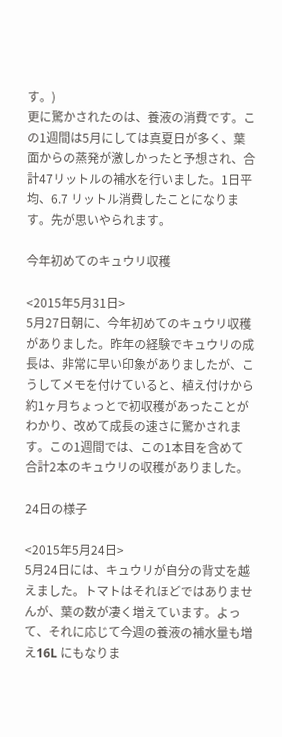す。)
更に驚かされたのは、養液の消費です。この1週間は5月にしては真夏日が多く、葉面からの蒸発が激しかったと予想され、合計47リットルの補水を行いました。1日平均、6.7 リットル消費したことになります。先が思いやられます。

今年初めてのキュウリ収穫

<2015年5月31日>
5月27日朝に、今年初めてのキュウリ収穫がありました。昨年の経験でキュウリの成長は、非常に早い印象がありましたが、こうしてメモを付けていると、植え付けから約1ヶ月ちょっとで初収穫があったことがわかり、改めて成長の速さに驚かされます。この1週間では、この1本目を含めて合計2本のキュウリの収穫がありました。

24日の様子

<2015年5月24日>
5月24日には、キュウリが自分の背丈を越えました。トマトはそれほどではありませんが、葉の数が凄く増えています。よって、それに応じて今週の養液の補水量も増え16L にもなりま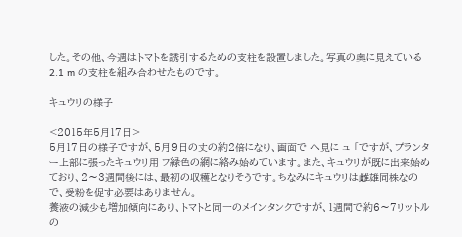した。その他、今週はトマトを誘引するための支柱を設置しました。写真の奥に見えている 2.1 m の支柱を組み合わせたものです。

キュウリの様子

<2015年5月17日>
5月17日の様子ですが、5月9日の丈の約2倍になり、画面で ヘ見に ュ 「ですが、プランター上部に張ったキュウリ用 フ緑色の網に絡み始めています。また、キュウリが既に出来始めており、2〜3週間後には、最初の収穫となりそうです。ちなみにキュウリは雌雄同株なので、受粉を促す必要はありません。
養液の減少も増加傾向にあり、トマトと同一のメインタンクですが、1週間で約6〜7リットルの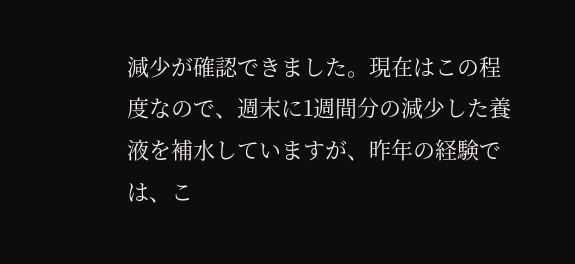減少が確認できました。現在はこの程度なので、週末に1週間分の減少した養液を補水していますが、昨年の経験では、こ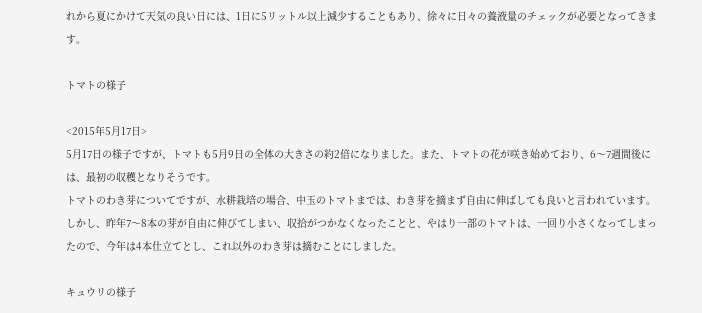れから夏にかけて天気の良い日には、1日に5リットル以上減少することもあり、徐々に日々の養液量のチェックが必要となってきます。

トマトの様子

<2015年5月17日>
5月17日の様子ですが、トマトも5月9日の全体の大きさの約2倍になりました。また、トマトの花が咲き始めており、6〜7週間後には、最初の収穫となりそうです。
トマトのわき芽についてですが、水耕栽培の場合、中玉のトマトまでは、わき芽を摘まず自由に伸ばしても良いと言われています。しかし、昨年7〜8本の芽が自由に伸びてしまい、収拾がつかなくなったことと、やはり一部のトマトは、一回り小さくなってしまったので、今年は4本仕立てとし、これ以外のわき芽は摘むことにしました。

キュウリの様子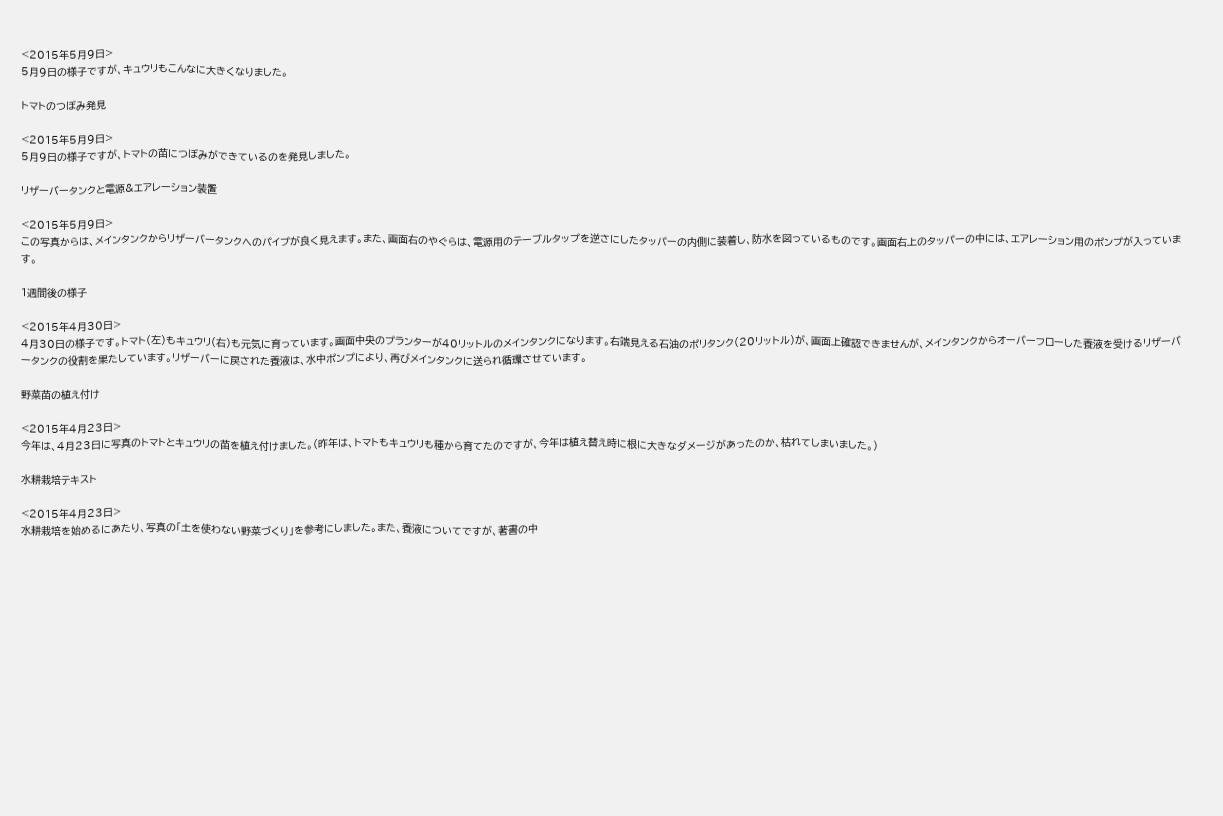<2015年5月9日>
5月9日の様子ですが、キュウリもこんなに大きくなりました。

トマトのつぼみ発見

<2015年5月9日>
5月9日の様子ですが、トマトの苗につぼみができているのを発見しました。

リザーバータンクと電源&エアレーション装置

<2015年5月9日>
この写真からは、メインタンクからリザーバータンクへのパイプが良く見えます。また、画面右のやぐらは、電源用のテーブルタップを逆さにしたタッパーの内側に装着し、防水を図っているものです。画面右上のタッパーの中には、エアレーション用のポンプが入っています。

1週間後の様子

<2015年4月30日>
4月30日の様子です。トマト(左)もキュウリ(右)も元気に育っています。画面中央のプランターが40リットルのメインタンクになります。右端見える石油のポリタンク(20リットル)が、画面上確認できませんが、メインタンクからオーバーフローした養液を受けるリザーバータンクの役割を果たしています。リザーバーに戻された養液は、水中ポンプにより、再びメインタンクに送られ循環させています。

野菜苗の植え付け

<2015年4月23日>
今年は、4月23日に写真のトマトとキュウリの苗を植え付けました。(昨年は、トマトもキュウリも種から育てたのですが、今年は植え替え時に根に大きなダメージがあったのか、枯れてしまいました。)

水耕栽培テキスト

<2015年4月23日>
水耕栽培を始めるにあたり、写真の「土を使わない野菜づくり」を参考にしました。また、養液についてですが、著書の中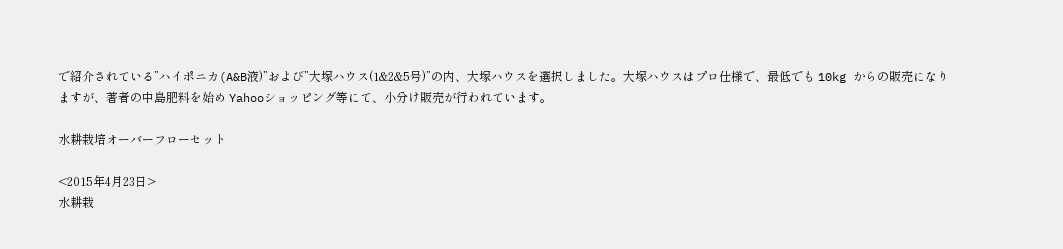で紹介されている”ハイポニカ(A&B液)”および”大塚ハウス(1&2&5号)”の内、大塚ハウスを選択しました。大塚ハウスはプロ仕様で、最低でも 10kg からの販売になりますが、著者の中島肥料を始め Yahooショッピング等にて、小分け販売が行われています。

水耕栽培オーバーフローセット

<2015年4月23日>
水耕栽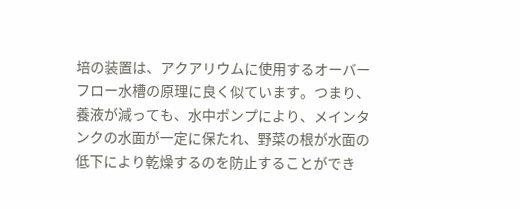培の装置は、アクアリウムに使用するオーバーフロー水槽の原理に良く似ています。つまり、養液が減っても、水中ポンプにより、メインタンクの水面が一定に保たれ、野菜の根が水面の低下により乾燥するのを防止することができ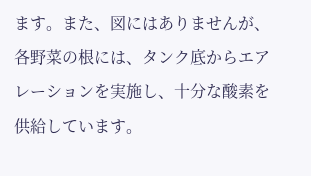ます。また、図にはありませんが、各野菜の根には、タンク底からエアレーションを実施し、十分な酸素を供給しています。